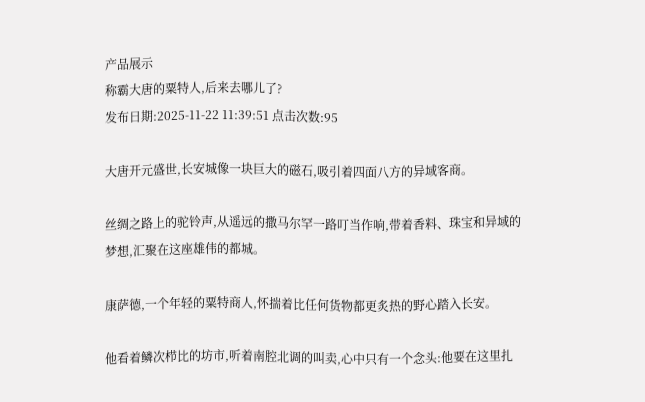产品展示
称霸大唐的粟特人,后来去哪儿了?
发布日期:2025-11-22 11:39:51 点击次数:95

大唐开元盛世,长安城像一块巨大的磁石,吸引着四面八方的异域客商。

丝绸之路上的驼铃声,从遥远的撒马尔罕一路叮当作响,带着香料、珠宝和异域的梦想,汇聚在这座雄伟的都城。

康萨德,一个年轻的粟特商人,怀揣着比任何货物都更炙热的野心踏入长安。

他看着鳞次栉比的坊市,听着南腔北调的叫卖,心中只有一个念头:他要在这里扎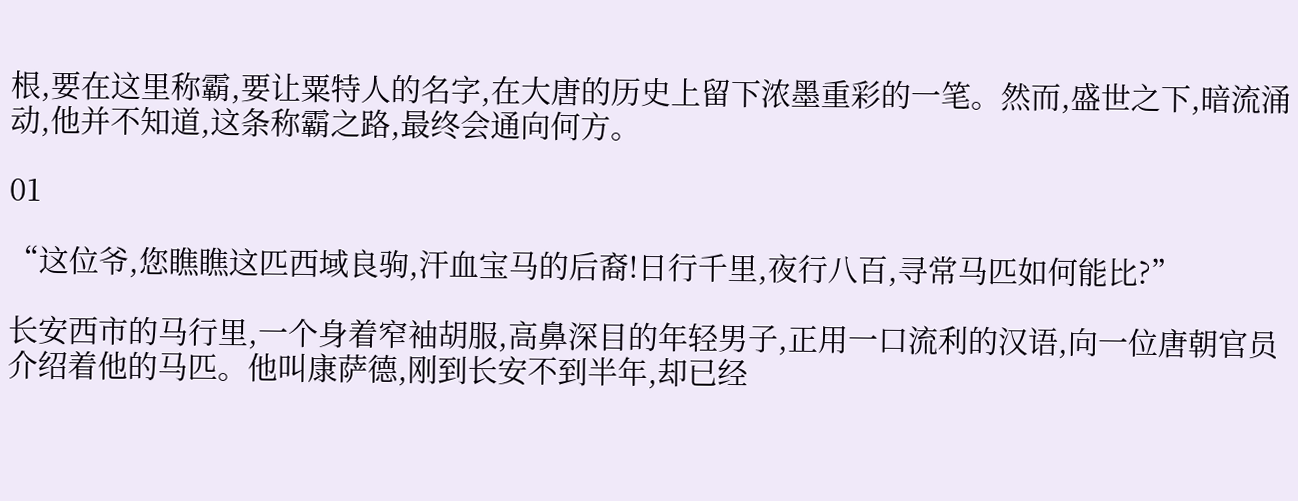根,要在这里称霸,要让粟特人的名字,在大唐的历史上留下浓墨重彩的一笔。然而,盛世之下,暗流涌动,他并不知道,这条称霸之路,最终会通向何方。

01

“这位爷,您瞧瞧这匹西域良驹,汗血宝马的后裔!日行千里,夜行八百,寻常马匹如何能比?”

长安西市的马行里,一个身着窄袖胡服,高鼻深目的年轻男子,正用一口流利的汉语,向一位唐朝官员介绍着他的马匹。他叫康萨德,刚到长安不到半年,却已经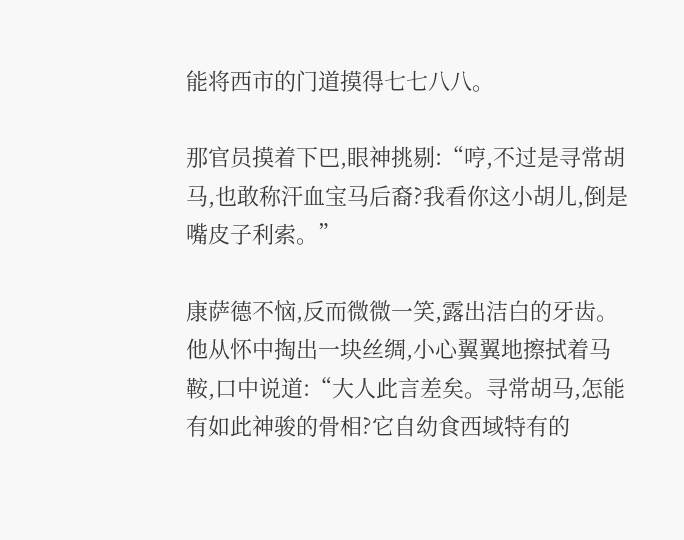能将西市的门道摸得七七八八。

那官员摸着下巴,眼神挑剔:“哼,不过是寻常胡马,也敢称汗血宝马后裔?我看你这小胡儿,倒是嘴皮子利索。”

康萨德不恼,反而微微一笑,露出洁白的牙齿。他从怀中掏出一块丝绸,小心翼翼地擦拭着马鞍,口中说道:“大人此言差矣。寻常胡马,怎能有如此神骏的骨相?它自幼食西域特有的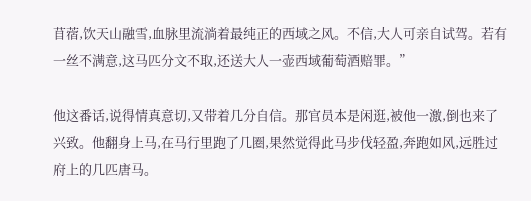苜蓿,饮天山融雪,血脉里流淌着最纯正的西域之风。不信,大人可亲自试驾。若有一丝不满意,这马匹分文不取,还送大人一壶西域葡萄酒赔罪。”

他这番话,说得情真意切,又带着几分自信。那官员本是闲逛,被他一激,倒也来了兴致。他翻身上马,在马行里跑了几圈,果然觉得此马步伐轻盈,奔跑如风,远胜过府上的几匹唐马。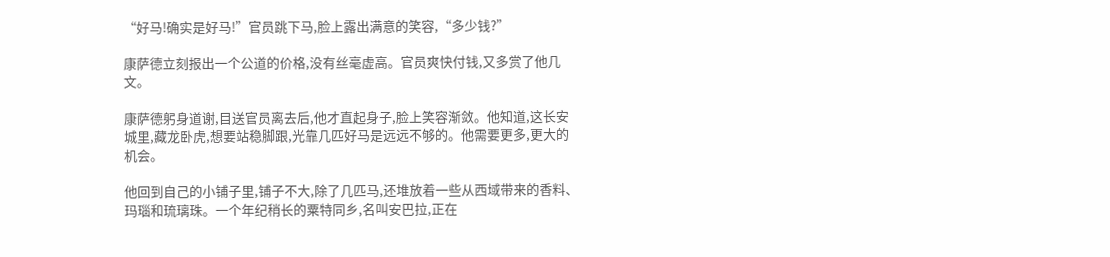“好马!确实是好马!”官员跳下马,脸上露出满意的笑容,“多少钱?”

康萨德立刻报出一个公道的价格,没有丝毫虚高。官员爽快付钱,又多赏了他几文。

康萨德躬身道谢,目送官员离去后,他才直起身子,脸上笑容渐敛。他知道,这长安城里,藏龙卧虎,想要站稳脚跟,光靠几匹好马是远远不够的。他需要更多,更大的机会。

他回到自己的小铺子里,铺子不大,除了几匹马,还堆放着一些从西域带来的香料、玛瑙和琉璃珠。一个年纪稍长的粟特同乡,名叫安巴拉,正在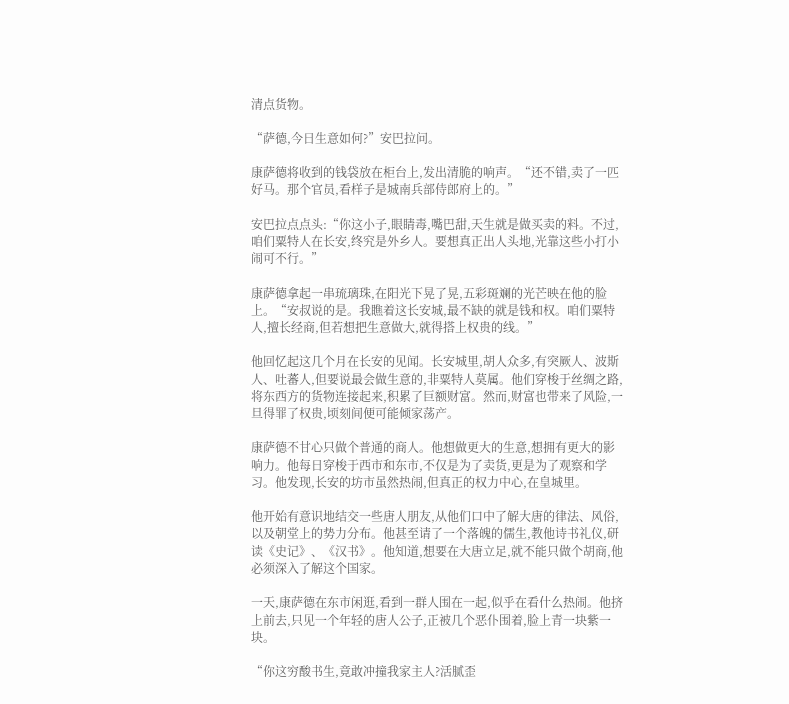清点货物。

“萨德,今日生意如何?”安巴拉问。

康萨德将收到的钱袋放在柜台上,发出清脆的响声。“还不错,卖了一匹好马。那个官员,看样子是城南兵部侍郎府上的。”

安巴拉点点头:“你这小子,眼睛毒,嘴巴甜,天生就是做买卖的料。不过,咱们粟特人在长安,终究是外乡人。要想真正出人头地,光靠这些小打小闹可不行。”

康萨德拿起一串琉璃珠,在阳光下晃了晃,五彩斑斓的光芒映在他的脸上。“安叔说的是。我瞧着这长安城,最不缺的就是钱和权。咱们粟特人,擅长经商,但若想把生意做大,就得搭上权贵的线。”

他回忆起这几个月在长安的见闻。长安城里,胡人众多,有突厥人、波斯人、吐蕃人,但要说最会做生意的,非粟特人莫属。他们穿梭于丝绸之路,将东西方的货物连接起来,积累了巨额财富。然而,财富也带来了风险,一旦得罪了权贵,顷刻间便可能倾家荡产。

康萨德不甘心只做个普通的商人。他想做更大的生意,想拥有更大的影响力。他每日穿梭于西市和东市,不仅是为了卖货,更是为了观察和学习。他发现,长安的坊市虽然热闹,但真正的权力中心,在皇城里。

他开始有意识地结交一些唐人朋友,从他们口中了解大唐的律法、风俗,以及朝堂上的势力分布。他甚至请了一个落魄的儒生,教他诗书礼仪,研读《史记》、《汉书》。他知道,想要在大唐立足,就不能只做个胡商,他必须深入了解这个国家。

一天,康萨德在东市闲逛,看到一群人围在一起,似乎在看什么热闹。他挤上前去,只见一个年轻的唐人公子,正被几个恶仆围着,脸上青一块紫一块。

“你这穷酸书生,竟敢冲撞我家主人?活腻歪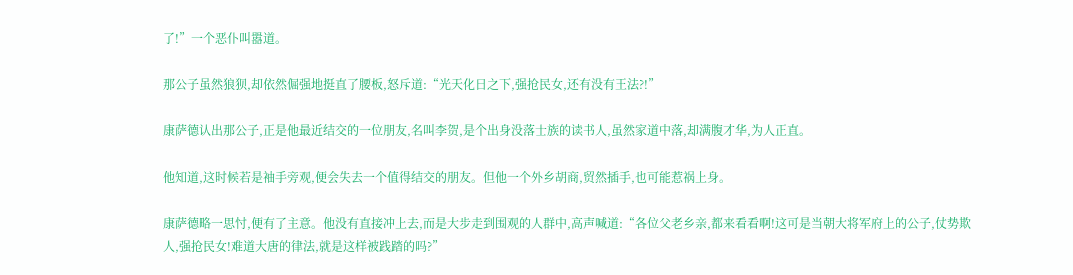了!”一个恶仆叫嚣道。

那公子虽然狼狈,却依然倔强地挺直了腰板,怒斥道:“光天化日之下,强抢民女,还有没有王法?!”

康萨德认出那公子,正是他最近结交的一位朋友,名叫李贺,是个出身没落士族的读书人,虽然家道中落,却满腹才华,为人正直。

他知道,这时候若是袖手旁观,便会失去一个值得结交的朋友。但他一个外乡胡商,贸然插手,也可能惹祸上身。

康萨德略一思忖,便有了主意。他没有直接冲上去,而是大步走到围观的人群中,高声喊道:“各位父老乡亲,都来看看啊!这可是当朝大将军府上的公子,仗势欺人,强抢民女!难道大唐的律法,就是这样被践踏的吗?”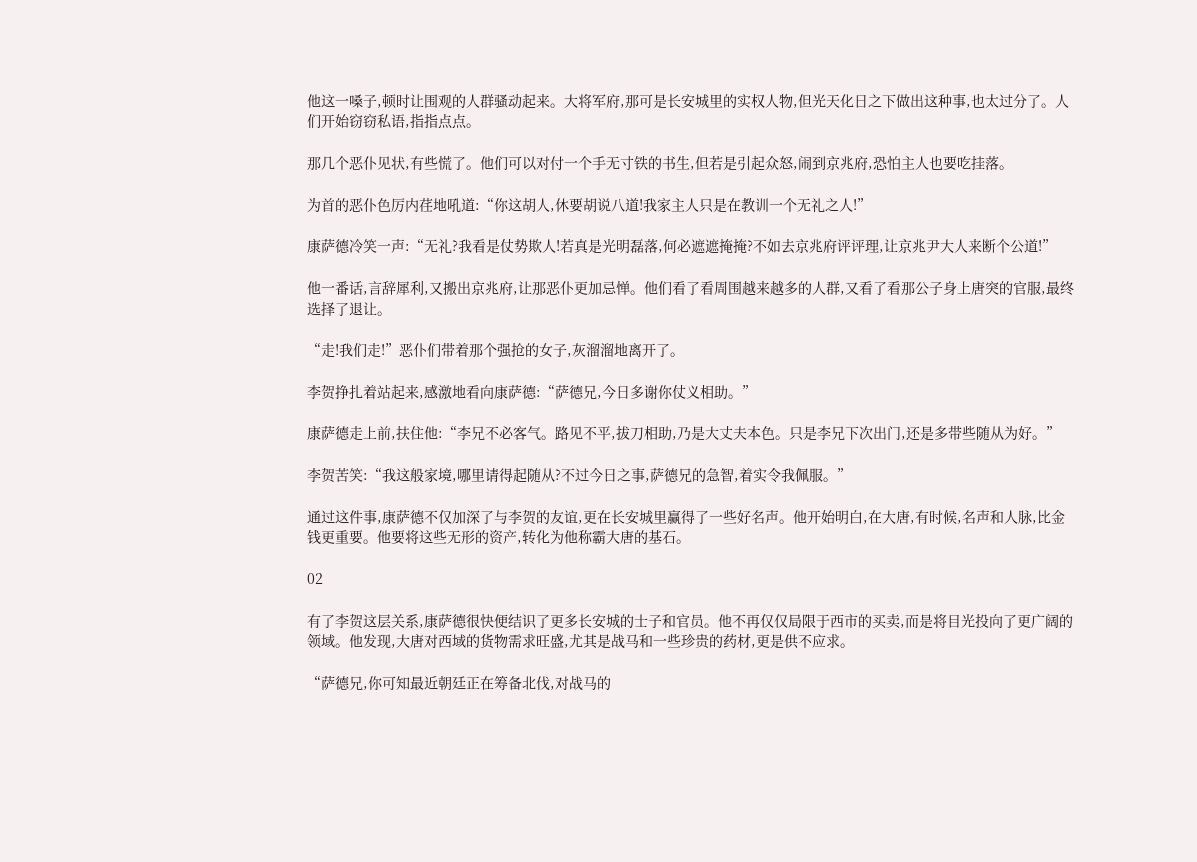他这一嗓子,顿时让围观的人群骚动起来。大将军府,那可是长安城里的实权人物,但光天化日之下做出这种事,也太过分了。人们开始窃窃私语,指指点点。

那几个恶仆见状,有些慌了。他们可以对付一个手无寸铁的书生,但若是引起众怒,闹到京兆府,恐怕主人也要吃挂落。

为首的恶仆色厉内荏地吼道:“你这胡人,休要胡说八道!我家主人只是在教训一个无礼之人!”

康萨德冷笑一声:“无礼?我看是仗势欺人!若真是光明磊落,何必遮遮掩掩?不如去京兆府评评理,让京兆尹大人来断个公道!”

他一番话,言辞犀利,又搬出京兆府,让那恶仆更加忌惮。他们看了看周围越来越多的人群,又看了看那公子身上唐突的官服,最终选择了退让。

“走!我们走!”恶仆们带着那个强抢的女子,灰溜溜地离开了。

李贺挣扎着站起来,感激地看向康萨德:“萨德兄,今日多谢你仗义相助。”

康萨德走上前,扶住他:“李兄不必客气。路见不平,拔刀相助,乃是大丈夫本色。只是李兄下次出门,还是多带些随从为好。”

李贺苦笑:“我这般家境,哪里请得起随从?不过今日之事,萨德兄的急智,着实令我佩服。”

通过这件事,康萨德不仅加深了与李贺的友谊,更在长安城里赢得了一些好名声。他开始明白,在大唐,有时候,名声和人脉,比金钱更重要。他要将这些无形的资产,转化为他称霸大唐的基石。

02

有了李贺这层关系,康萨德很快便结识了更多长安城的士子和官员。他不再仅仅局限于西市的买卖,而是将目光投向了更广阔的领域。他发现,大唐对西域的货物需求旺盛,尤其是战马和一些珍贵的药材,更是供不应求。

“萨德兄,你可知最近朝廷正在筹备北伐,对战马的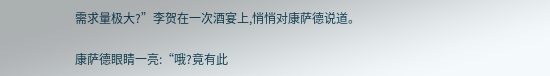需求量极大?”李贺在一次酒宴上,悄悄对康萨德说道。

康萨德眼睛一亮:“哦?竟有此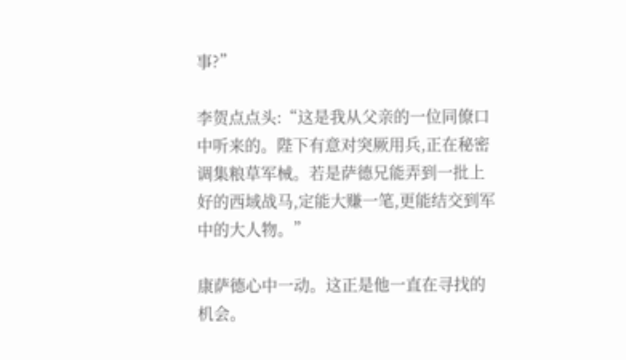事?”

李贺点点头:“这是我从父亲的一位同僚口中听来的。陛下有意对突厥用兵,正在秘密调集粮草军械。若是萨德兄能弄到一批上好的西域战马,定能大赚一笔,更能结交到军中的大人物。”

康萨德心中一动。这正是他一直在寻找的机会。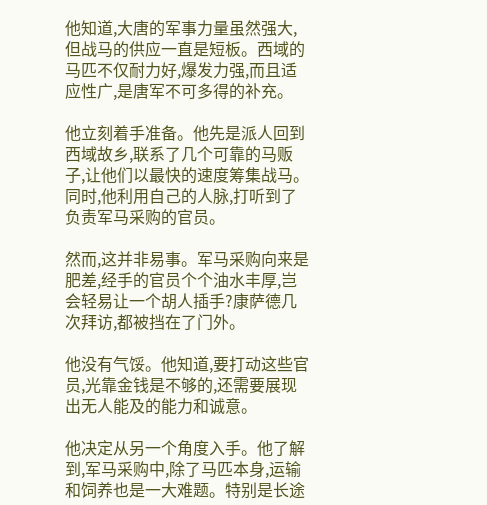他知道,大唐的军事力量虽然强大,但战马的供应一直是短板。西域的马匹不仅耐力好,爆发力强,而且适应性广,是唐军不可多得的补充。

他立刻着手准备。他先是派人回到西域故乡,联系了几个可靠的马贩子,让他们以最快的速度筹集战马。同时,他利用自己的人脉,打听到了负责军马采购的官员。

然而,这并非易事。军马采购向来是肥差,经手的官员个个油水丰厚,岂会轻易让一个胡人插手?康萨德几次拜访,都被挡在了门外。

他没有气馁。他知道,要打动这些官员,光靠金钱是不够的,还需要展现出无人能及的能力和诚意。

他决定从另一个角度入手。他了解到,军马采购中,除了马匹本身,运输和饲养也是一大难题。特别是长途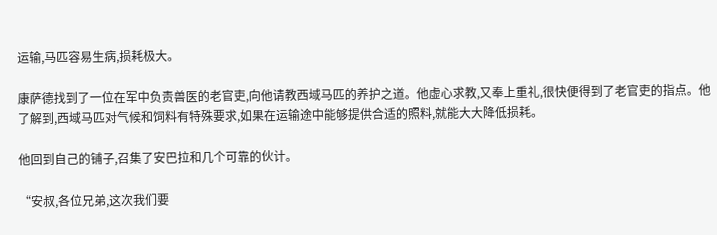运输,马匹容易生病,损耗极大。

康萨德找到了一位在军中负责兽医的老官吏,向他请教西域马匹的养护之道。他虚心求教,又奉上重礼,很快便得到了老官吏的指点。他了解到,西域马匹对气候和饲料有特殊要求,如果在运输途中能够提供合适的照料,就能大大降低损耗。

他回到自己的铺子,召集了安巴拉和几个可靠的伙计。

“安叔,各位兄弟,这次我们要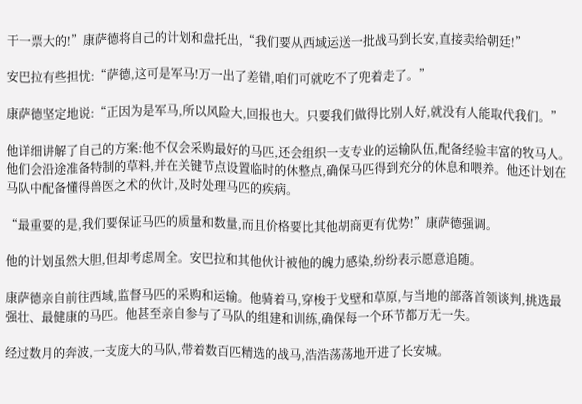干一票大的!”康萨德将自己的计划和盘托出,“我们要从西域运送一批战马到长安,直接卖给朝廷!”

安巴拉有些担忧:“萨德,这可是军马!万一出了差错,咱们可就吃不了兜着走了。”

康萨德坚定地说:“正因为是军马,所以风险大,回报也大。只要我们做得比别人好,就没有人能取代我们。”

他详细讲解了自己的方案:他不仅会采购最好的马匹,还会组织一支专业的运输队伍,配备经验丰富的牧马人。他们会沿途准备特制的草料,并在关键节点设置临时的休整点,确保马匹得到充分的休息和喂养。他还计划在马队中配备懂得兽医之术的伙计,及时处理马匹的疾病。

“最重要的是,我们要保证马匹的质量和数量,而且价格要比其他胡商更有优势!”康萨德强调。

他的计划虽然大胆,但却考虑周全。安巴拉和其他伙计被他的魄力感染,纷纷表示愿意追随。

康萨德亲自前往西域,监督马匹的采购和运输。他骑着马,穿梭于戈壁和草原,与当地的部落首领谈判,挑选最强壮、最健康的马匹。他甚至亲自参与了马队的组建和训练,确保每一个环节都万无一失。

经过数月的奔波,一支庞大的马队,带着数百匹精选的战马,浩浩荡荡地开进了长安城。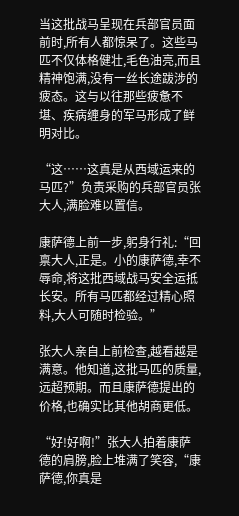当这批战马呈现在兵部官员面前时,所有人都惊呆了。这些马匹不仅体格健壮,毛色油亮,而且精神饱满,没有一丝长途跋涉的疲态。这与以往那些疲惫不堪、疾病缠身的军马形成了鲜明对比。

“这……这真是从西域运来的马匹?”负责采购的兵部官员张大人,满脸难以置信。

康萨德上前一步,躬身行礼:“回禀大人,正是。小的康萨德,幸不辱命,将这批西域战马安全运抵长安。所有马匹都经过精心照料,大人可随时检验。”

张大人亲自上前检查,越看越是满意。他知道,这批马匹的质量,远超预期。而且康萨德提出的价格,也确实比其他胡商更低。

“好!好啊!”张大人拍着康萨德的肩膀,脸上堆满了笑容,“康萨德,你真是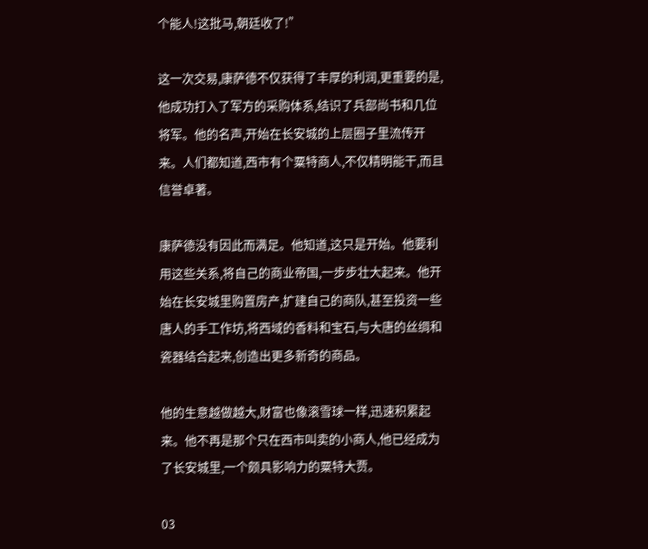个能人!这批马,朝廷收了!”

这一次交易,康萨德不仅获得了丰厚的利润,更重要的是,他成功打入了军方的采购体系,结识了兵部尚书和几位将军。他的名声,开始在长安城的上层圈子里流传开来。人们都知道,西市有个粟特商人,不仅精明能干,而且信誉卓著。

康萨德没有因此而满足。他知道,这只是开始。他要利用这些关系,将自己的商业帝国,一步步壮大起来。他开始在长安城里购置房产,扩建自己的商队,甚至投资一些唐人的手工作坊,将西域的香料和宝石,与大唐的丝绸和瓷器结合起来,创造出更多新奇的商品。

他的生意越做越大,财富也像滚雪球一样,迅速积累起来。他不再是那个只在西市叫卖的小商人,他已经成为了长安城里,一个颇具影响力的粟特大贾。

03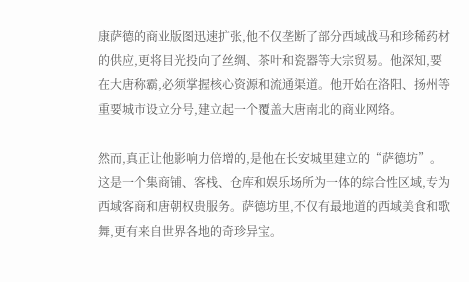康萨德的商业版图迅速扩张,他不仅垄断了部分西域战马和珍稀药材的供应,更将目光投向了丝绸、茶叶和瓷器等大宗贸易。他深知,要在大唐称霸,必须掌握核心资源和流通渠道。他开始在洛阳、扬州等重要城市设立分号,建立起一个覆盖大唐南北的商业网络。

然而,真正让他影响力倍增的,是他在长安城里建立的“萨德坊”。这是一个集商铺、客栈、仓库和娱乐场所为一体的综合性区域,专为西域客商和唐朝权贵服务。萨德坊里,不仅有最地道的西域美食和歌舞,更有来自世界各地的奇珍异宝。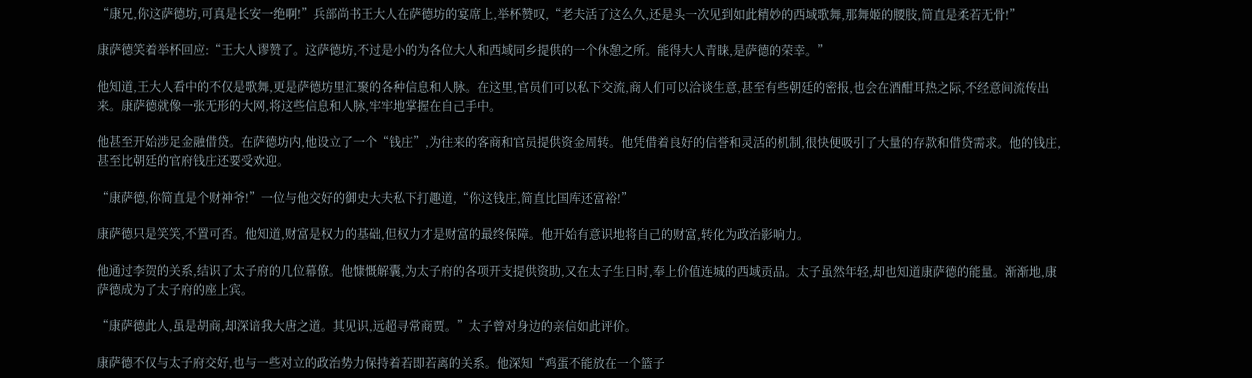“康兄,你这萨德坊,可真是长安一绝啊!”兵部尚书王大人在萨德坊的宴席上,举杯赞叹,“老夫活了这么久,还是头一次见到如此精妙的西域歌舞,那舞姬的腰肢,简直是柔若无骨!”

康萨德笑着举杯回应:“王大人谬赞了。这萨德坊,不过是小的为各位大人和西域同乡提供的一个休憩之所。能得大人青睐,是萨德的荣幸。”

他知道,王大人看中的不仅是歌舞,更是萨德坊里汇聚的各种信息和人脉。在这里,官员们可以私下交流,商人们可以洽谈生意,甚至有些朝廷的密报,也会在酒酣耳热之际,不经意间流传出来。康萨德就像一张无形的大网,将这些信息和人脉,牢牢地掌握在自己手中。

他甚至开始涉足金融借贷。在萨德坊内,他设立了一个“钱庄”,为往来的客商和官员提供资金周转。他凭借着良好的信誉和灵活的机制,很快便吸引了大量的存款和借贷需求。他的钱庄,甚至比朝廷的官府钱庄还要受欢迎。

“康萨德,你简直是个财神爷!”一位与他交好的御史大夫私下打趣道,“你这钱庄,简直比国库还富裕!”

康萨德只是笑笑,不置可否。他知道,财富是权力的基础,但权力才是财富的最终保障。他开始有意识地将自己的财富,转化为政治影响力。

他通过李贺的关系,结识了太子府的几位幕僚。他慷慨解囊,为太子府的各项开支提供资助,又在太子生日时,奉上价值连城的西域贡品。太子虽然年轻,却也知道康萨德的能量。渐渐地,康萨德成为了太子府的座上宾。

“康萨德此人,虽是胡商,却深谙我大唐之道。其见识,远超寻常商贾。”太子曾对身边的亲信如此评价。

康萨德不仅与太子府交好,也与一些对立的政治势力保持着若即若离的关系。他深知“鸡蛋不能放在一个篮子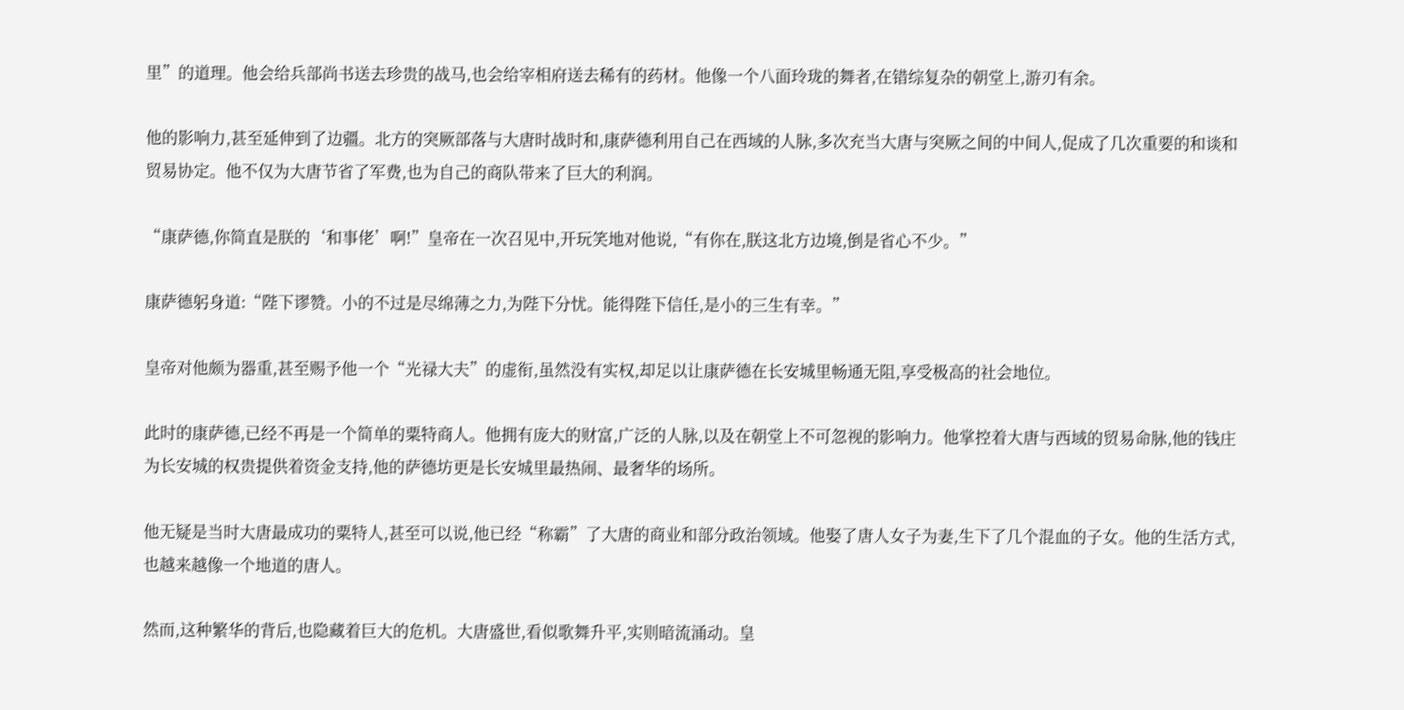里”的道理。他会给兵部尚书送去珍贵的战马,也会给宰相府送去稀有的药材。他像一个八面玲珑的舞者,在错综复杂的朝堂上,游刃有余。

他的影响力,甚至延伸到了边疆。北方的突厥部落与大唐时战时和,康萨德利用自己在西域的人脉,多次充当大唐与突厥之间的中间人,促成了几次重要的和谈和贸易协定。他不仅为大唐节省了军费,也为自己的商队带来了巨大的利润。

“康萨德,你简直是朕的‘和事佬’啊!”皇帝在一次召见中,开玩笑地对他说,“有你在,朕这北方边境,倒是省心不少。”

康萨德躬身道:“陛下谬赞。小的不过是尽绵薄之力,为陛下分忧。能得陛下信任,是小的三生有幸。”

皇帝对他颇为器重,甚至赐予他一个“光禄大夫”的虚衔,虽然没有实权,却足以让康萨德在长安城里畅通无阻,享受极高的社会地位。

此时的康萨德,已经不再是一个简单的粟特商人。他拥有庞大的财富,广泛的人脉,以及在朝堂上不可忽视的影响力。他掌控着大唐与西域的贸易命脉,他的钱庄为长安城的权贵提供着资金支持,他的萨德坊更是长安城里最热闹、最奢华的场所。

他无疑是当时大唐最成功的粟特人,甚至可以说,他已经“称霸”了大唐的商业和部分政治领域。他娶了唐人女子为妻,生下了几个混血的子女。他的生活方式,也越来越像一个地道的唐人。

然而,这种繁华的背后,也隐藏着巨大的危机。大唐盛世,看似歌舞升平,实则暗流涌动。皇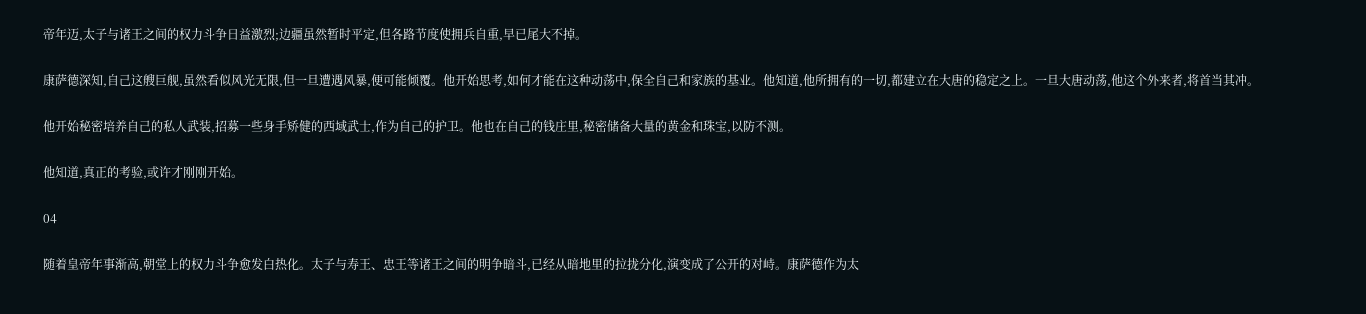帝年迈,太子与诸王之间的权力斗争日益激烈;边疆虽然暂时平定,但各路节度使拥兵自重,早已尾大不掉。

康萨德深知,自己这艘巨舰,虽然看似风光无限,但一旦遭遇风暴,便可能倾覆。他开始思考,如何才能在这种动荡中,保全自己和家族的基业。他知道,他所拥有的一切,都建立在大唐的稳定之上。一旦大唐动荡,他这个外来者,将首当其冲。

他开始秘密培养自己的私人武装,招募一些身手矫健的西域武士,作为自己的护卫。他也在自己的钱庄里,秘密储备大量的黄金和珠宝,以防不测。

他知道,真正的考验,或许才刚刚开始。

04

随着皇帝年事渐高,朝堂上的权力斗争愈发白热化。太子与寿王、忠王等诸王之间的明争暗斗,已经从暗地里的拉拢分化,演变成了公开的对峙。康萨德作为太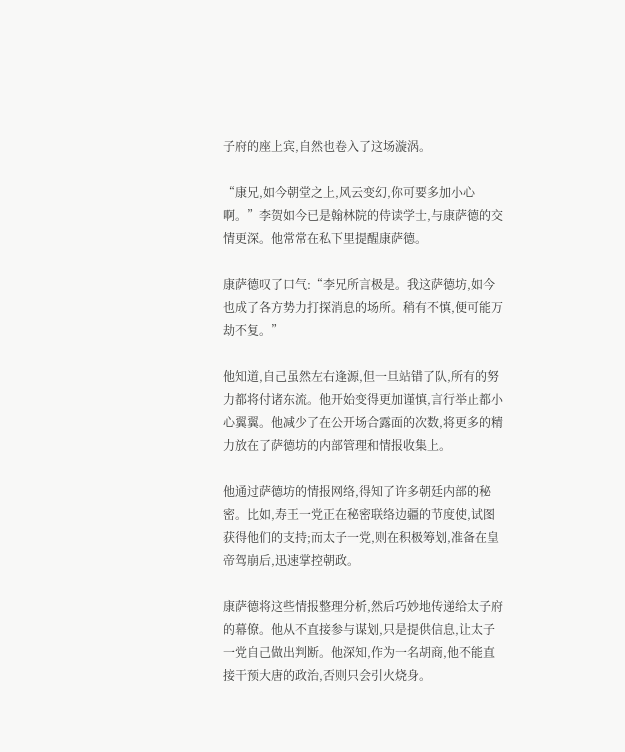子府的座上宾,自然也卷入了这场漩涡。

“康兄,如今朝堂之上,风云变幻,你可要多加小心啊。”李贺如今已是翰林院的侍读学士,与康萨德的交情更深。他常常在私下里提醒康萨德。

康萨德叹了口气:“李兄所言极是。我这萨德坊,如今也成了各方势力打探消息的场所。稍有不慎,便可能万劫不复。”

他知道,自己虽然左右逢源,但一旦站错了队,所有的努力都将付诸东流。他开始变得更加谨慎,言行举止都小心翼翼。他减少了在公开场合露面的次数,将更多的精力放在了萨德坊的内部管理和情报收集上。

他通过萨德坊的情报网络,得知了许多朝廷内部的秘密。比如,寿王一党正在秘密联络边疆的节度使,试图获得他们的支持;而太子一党,则在积极筹划,准备在皇帝驾崩后,迅速掌控朝政。

康萨德将这些情报整理分析,然后巧妙地传递给太子府的幕僚。他从不直接参与谋划,只是提供信息,让太子一党自己做出判断。他深知,作为一名胡商,他不能直接干预大唐的政治,否则只会引火烧身。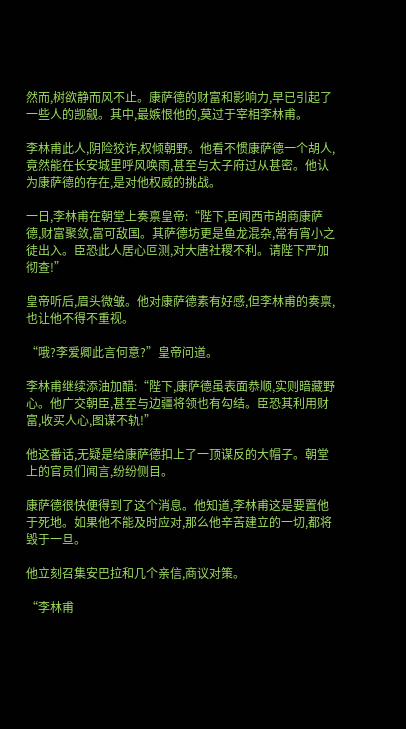然而,树欲静而风不止。康萨德的财富和影响力,早已引起了一些人的觊觎。其中,最嫉恨他的,莫过于宰相李林甫。

李林甫此人,阴险狡诈,权倾朝野。他看不惯康萨德一个胡人,竟然能在长安城里呼风唤雨,甚至与太子府过从甚密。他认为康萨德的存在,是对他权威的挑战。

一日,李林甫在朝堂上奏禀皇帝:“陛下,臣闻西市胡商康萨德,财富聚敛,富可敌国。其萨德坊更是鱼龙混杂,常有宵小之徒出入。臣恐此人居心叵测,对大唐社稷不利。请陛下严加彻查!”

皇帝听后,眉头微皱。他对康萨德素有好感,但李林甫的奏禀,也让他不得不重视。

“哦?李爱卿此言何意?”皇帝问道。

李林甫继续添油加醋:“陛下,康萨德虽表面恭顺,实则暗藏野心。他广交朝臣,甚至与边疆将领也有勾结。臣恐其利用财富,收买人心,图谋不轨!”

他这番话,无疑是给康萨德扣上了一顶谋反的大帽子。朝堂上的官员们闻言,纷纷侧目。

康萨德很快便得到了这个消息。他知道,李林甫这是要置他于死地。如果他不能及时应对,那么他辛苦建立的一切,都将毁于一旦。

他立刻召集安巴拉和几个亲信,商议对策。

“李林甫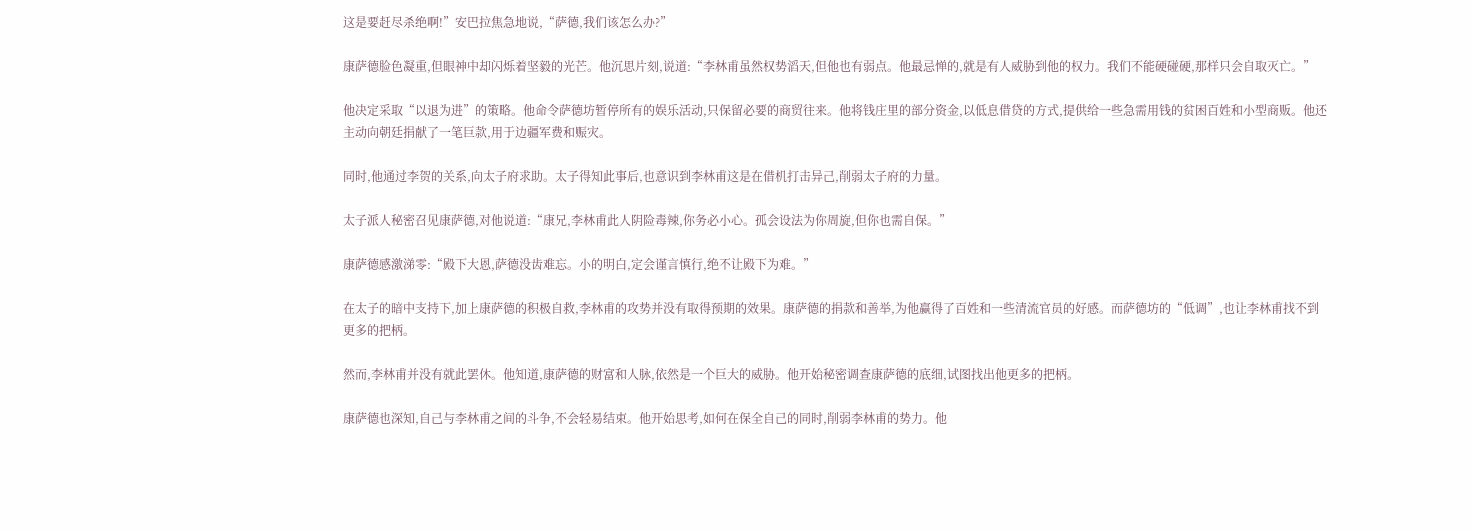这是要赶尽杀绝啊!”安巴拉焦急地说,“萨德,我们该怎么办?”

康萨德脸色凝重,但眼神中却闪烁着坚毅的光芒。他沉思片刻,说道:“李林甫虽然权势滔天,但他也有弱点。他最忌惮的,就是有人威胁到他的权力。我们不能硬碰硬,那样只会自取灭亡。”

他决定采取“以退为进”的策略。他命令萨德坊暂停所有的娱乐活动,只保留必要的商贸往来。他将钱庄里的部分资金,以低息借贷的方式,提供给一些急需用钱的贫困百姓和小型商贩。他还主动向朝廷捐献了一笔巨款,用于边疆军费和赈灾。

同时,他通过李贺的关系,向太子府求助。太子得知此事后,也意识到李林甫这是在借机打击异己,削弱太子府的力量。

太子派人秘密召见康萨德,对他说道:“康兄,李林甫此人阴险毒辣,你务必小心。孤会设法为你周旋,但你也需自保。”

康萨德感激涕零:“殿下大恩,萨德没齿难忘。小的明白,定会谨言慎行,绝不让殿下为难。”

在太子的暗中支持下,加上康萨德的积极自救,李林甫的攻势并没有取得预期的效果。康萨德的捐款和善举,为他赢得了百姓和一些清流官员的好感。而萨德坊的“低调”,也让李林甫找不到更多的把柄。

然而,李林甫并没有就此罢休。他知道,康萨德的财富和人脉,依然是一个巨大的威胁。他开始秘密调查康萨德的底细,试图找出他更多的把柄。

康萨德也深知,自己与李林甫之间的斗争,不会轻易结束。他开始思考,如何在保全自己的同时,削弱李林甫的势力。他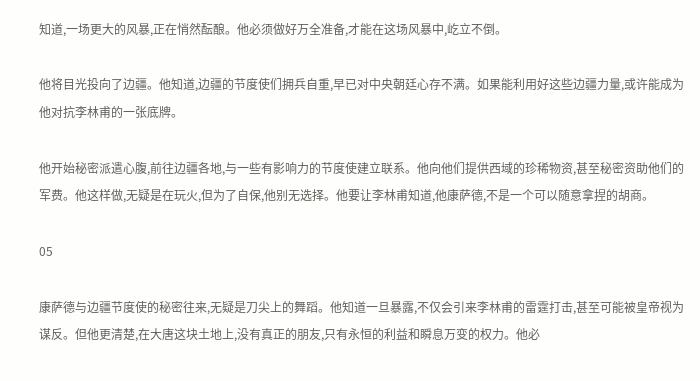知道,一场更大的风暴,正在悄然酝酿。他必须做好万全准备,才能在这场风暴中,屹立不倒。

他将目光投向了边疆。他知道,边疆的节度使们拥兵自重,早已对中央朝廷心存不满。如果能利用好这些边疆力量,或许能成为他对抗李林甫的一张底牌。

他开始秘密派遣心腹,前往边疆各地,与一些有影响力的节度使建立联系。他向他们提供西域的珍稀物资,甚至秘密资助他们的军费。他这样做,无疑是在玩火,但为了自保,他别无选择。他要让李林甫知道,他康萨德,不是一个可以随意拿捏的胡商。

05

康萨德与边疆节度使的秘密往来,无疑是刀尖上的舞蹈。他知道一旦暴露,不仅会引来李林甫的雷霆打击,甚至可能被皇帝视为谋反。但他更清楚,在大唐这块土地上,没有真正的朋友,只有永恒的利益和瞬息万变的权力。他必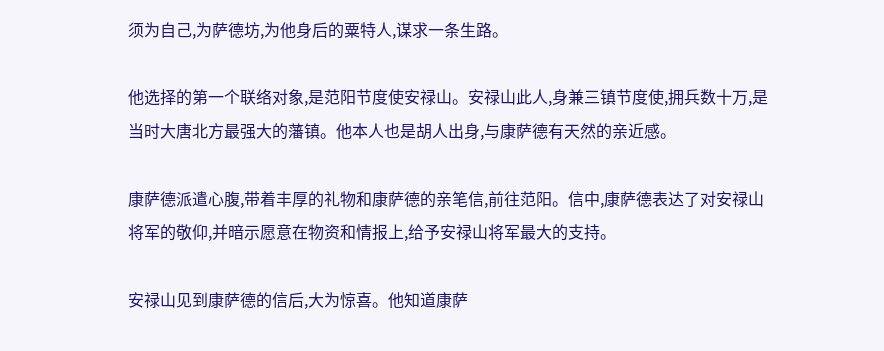须为自己,为萨德坊,为他身后的粟特人,谋求一条生路。

他选择的第一个联络对象,是范阳节度使安禄山。安禄山此人,身兼三镇节度使,拥兵数十万,是当时大唐北方最强大的藩镇。他本人也是胡人出身,与康萨德有天然的亲近感。

康萨德派遣心腹,带着丰厚的礼物和康萨德的亲笔信,前往范阳。信中,康萨德表达了对安禄山将军的敬仰,并暗示愿意在物资和情报上,给予安禄山将军最大的支持。

安禄山见到康萨德的信后,大为惊喜。他知道康萨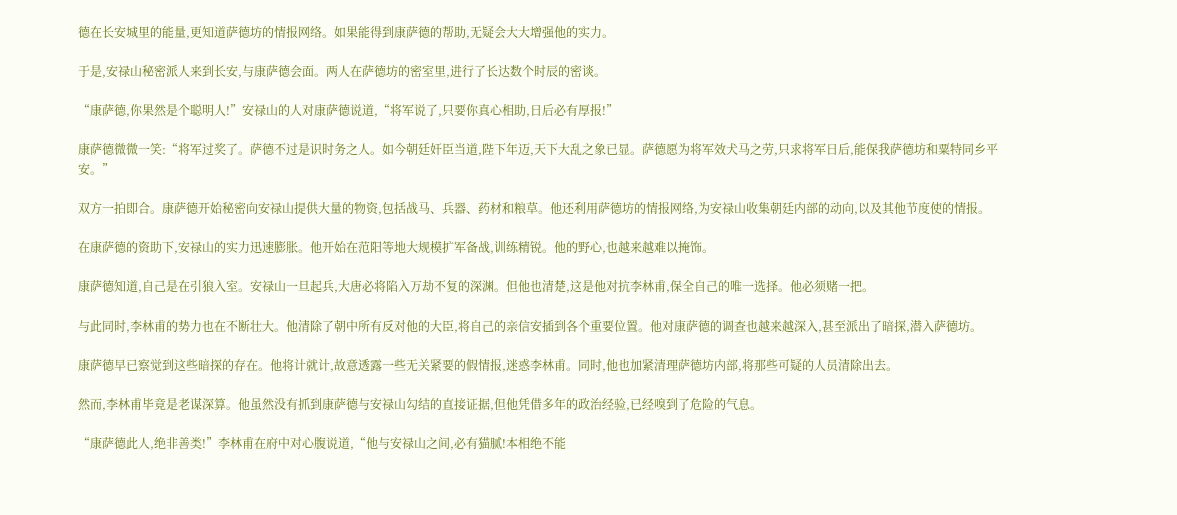德在长安城里的能量,更知道萨德坊的情报网络。如果能得到康萨德的帮助,无疑会大大增强他的实力。

于是,安禄山秘密派人来到长安,与康萨德会面。两人在萨德坊的密室里,进行了长达数个时辰的密谈。

“康萨德,你果然是个聪明人!”安禄山的人对康萨德说道,“将军说了,只要你真心相助,日后必有厚报!”

康萨德微微一笑:“将军过奖了。萨德不过是识时务之人。如今朝廷奸臣当道,陛下年迈,天下大乱之象已显。萨德愿为将军效犬马之劳,只求将军日后,能保我萨德坊和粟特同乡平安。”

双方一拍即合。康萨德开始秘密向安禄山提供大量的物资,包括战马、兵器、药材和粮草。他还利用萨德坊的情报网络,为安禄山收集朝廷内部的动向,以及其他节度使的情报。

在康萨德的资助下,安禄山的实力迅速膨胀。他开始在范阳等地大规模扩军备战,训练精锐。他的野心,也越来越难以掩饰。

康萨德知道,自己是在引狼入室。安禄山一旦起兵,大唐必将陷入万劫不复的深渊。但他也清楚,这是他对抗李林甫,保全自己的唯一选择。他必须赌一把。

与此同时,李林甫的势力也在不断壮大。他清除了朝中所有反对他的大臣,将自己的亲信安插到各个重要位置。他对康萨德的调查也越来越深入,甚至派出了暗探,潜入萨德坊。

康萨德早已察觉到这些暗探的存在。他将计就计,故意透露一些无关紧要的假情报,迷惑李林甫。同时,他也加紧清理萨德坊内部,将那些可疑的人员清除出去。

然而,李林甫毕竟是老谋深算。他虽然没有抓到康萨德与安禄山勾结的直接证据,但他凭借多年的政治经验,已经嗅到了危险的气息。

“康萨德此人,绝非善类!”李林甫在府中对心腹说道,“他与安禄山之间,必有猫腻!本相绝不能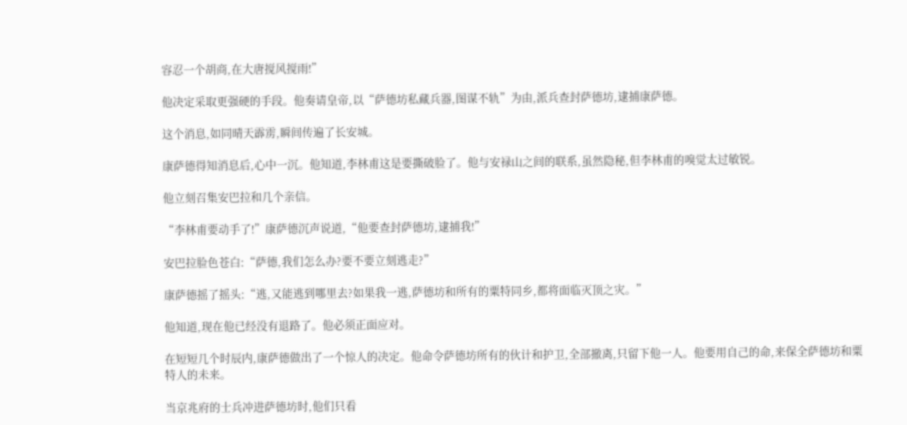容忍一个胡商,在大唐搅风搅雨!”

他决定采取更强硬的手段。他奏请皇帝,以“萨德坊私藏兵器,图谋不轨”为由,派兵查封萨德坊,逮捕康萨德。

这个消息,如同晴天霹雳,瞬间传遍了长安城。

康萨德得知消息后,心中一沉。他知道,李林甫这是要撕破脸了。他与安禄山之间的联系,虽然隐秘,但李林甫的嗅觉太过敏锐。

他立刻召集安巴拉和几个亲信。

“李林甫要动手了!”康萨德沉声说道,“他要查封萨德坊,逮捕我!”

安巴拉脸色苍白:“萨德,我们怎么办?要不要立刻逃走?”

康萨德摇了摇头:“逃,又能逃到哪里去?如果我一逃,萨德坊和所有的粟特同乡,都将面临灭顶之灾。”

他知道,现在他已经没有退路了。他必须正面应对。

在短短几个时辰内,康萨德做出了一个惊人的决定。他命令萨德坊所有的伙计和护卫,全部撤离,只留下他一人。他要用自己的命,来保全萨德坊和粟特人的未来。

当京兆府的士兵冲进萨德坊时,他们只看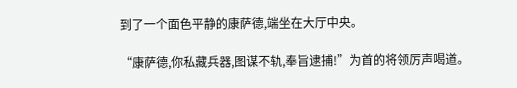到了一个面色平静的康萨德,端坐在大厅中央。

“康萨德,你私藏兵器,图谋不轨,奉旨逮捕!”为首的将领厉声喝道。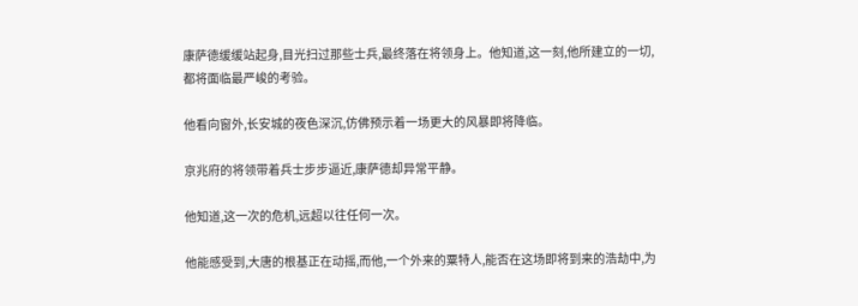康萨德缓缓站起身,目光扫过那些士兵,最终落在将领身上。他知道,这一刻,他所建立的一切,都将面临最严峻的考验。

他看向窗外,长安城的夜色深沉,仿佛预示着一场更大的风暴即将降临。

京兆府的将领带着兵士步步逼近,康萨德却异常平静。

他知道,这一次的危机,远超以往任何一次。

他能感受到,大唐的根基正在动摇,而他,一个外来的粟特人,能否在这场即将到来的浩劫中,为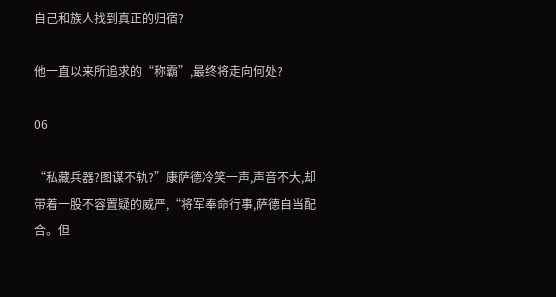自己和族人找到真正的归宿?

他一直以来所追求的“称霸”,最终将走向何处?

06

“私藏兵器?图谋不轨?”康萨德冷笑一声,声音不大,却带着一股不容置疑的威严,“将军奉命行事,萨德自当配合。但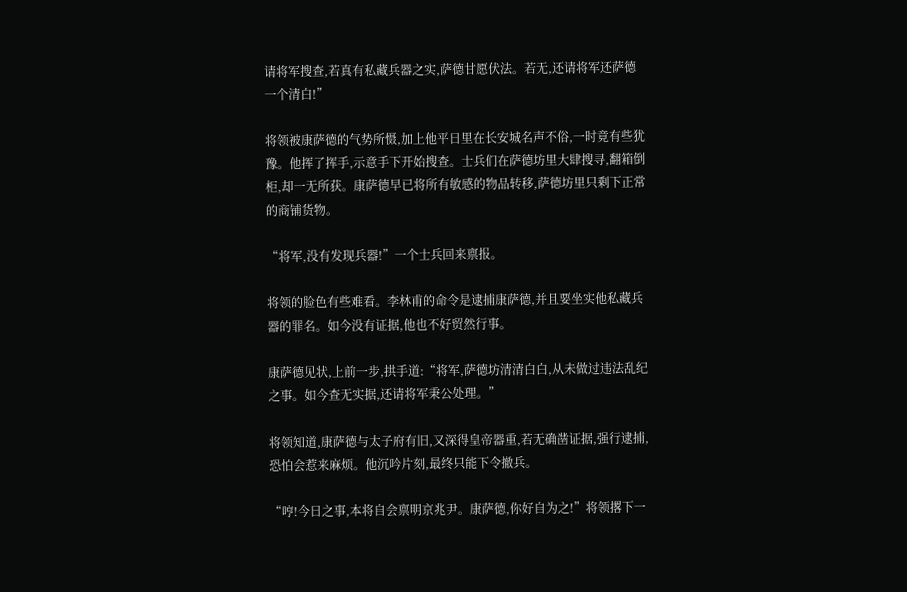请将军搜查,若真有私藏兵器之实,萨德甘愿伏法。若无,还请将军还萨德一个清白!”

将领被康萨德的气势所慑,加上他平日里在长安城名声不俗,一时竟有些犹豫。他挥了挥手,示意手下开始搜查。士兵们在萨德坊里大肆搜寻,翻箱倒柜,却一无所获。康萨德早已将所有敏感的物品转移,萨德坊里只剩下正常的商铺货物。

“将军,没有发现兵器!”一个士兵回来禀报。

将领的脸色有些难看。李林甫的命令是逮捕康萨德,并且要坐实他私藏兵器的罪名。如今没有证据,他也不好贸然行事。

康萨德见状,上前一步,拱手道:“将军,萨德坊清清白白,从未做过违法乱纪之事。如今查无实据,还请将军秉公处理。”

将领知道,康萨德与太子府有旧,又深得皇帝器重,若无确凿证据,强行逮捕,恐怕会惹来麻烦。他沉吟片刻,最终只能下令撤兵。

“哼!今日之事,本将自会禀明京兆尹。康萨德,你好自为之!”将领撂下一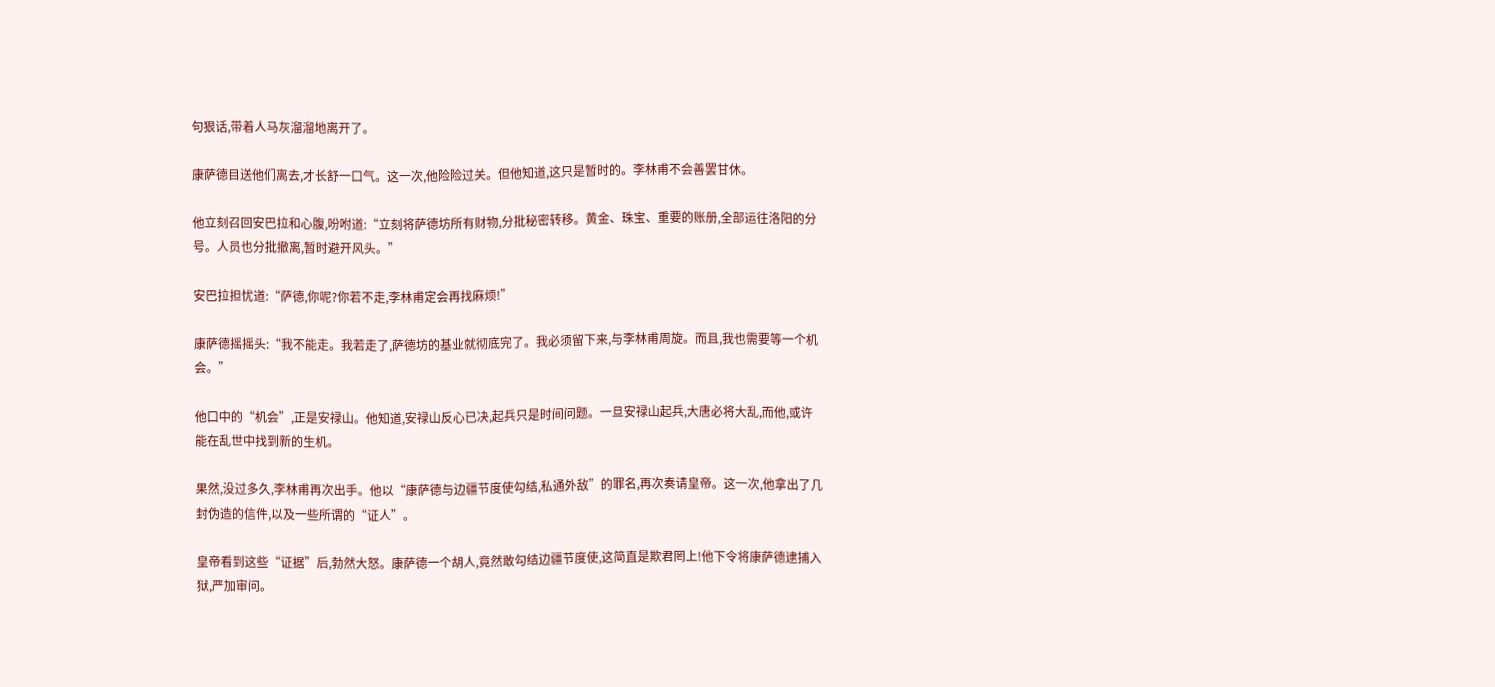句狠话,带着人马灰溜溜地离开了。

康萨德目送他们离去,才长舒一口气。这一次,他险险过关。但他知道,这只是暂时的。李林甫不会善罢甘休。

他立刻召回安巴拉和心腹,吩咐道:“立刻将萨德坊所有财物,分批秘密转移。黄金、珠宝、重要的账册,全部运往洛阳的分号。人员也分批撤离,暂时避开风头。”

安巴拉担忧道:“萨德,你呢?你若不走,李林甫定会再找麻烦!”

康萨德摇摇头:“我不能走。我若走了,萨德坊的基业就彻底完了。我必须留下来,与李林甫周旋。而且,我也需要等一个机会。”

他口中的“机会”,正是安禄山。他知道,安禄山反心已决,起兵只是时间问题。一旦安禄山起兵,大唐必将大乱,而他,或许能在乱世中找到新的生机。

果然,没过多久,李林甫再次出手。他以“康萨德与边疆节度使勾结,私通外敌”的罪名,再次奏请皇帝。这一次,他拿出了几封伪造的信件,以及一些所谓的“证人”。

皇帝看到这些“证据”后,勃然大怒。康萨德一个胡人,竟然敢勾结边疆节度使,这简直是欺君罔上!他下令将康萨德逮捕入狱,严加审问。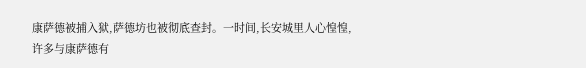康萨德被捕入狱,萨德坊也被彻底查封。一时间,长安城里人心惶惶,许多与康萨德有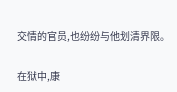交情的官员,也纷纷与他划清界限。

在狱中,康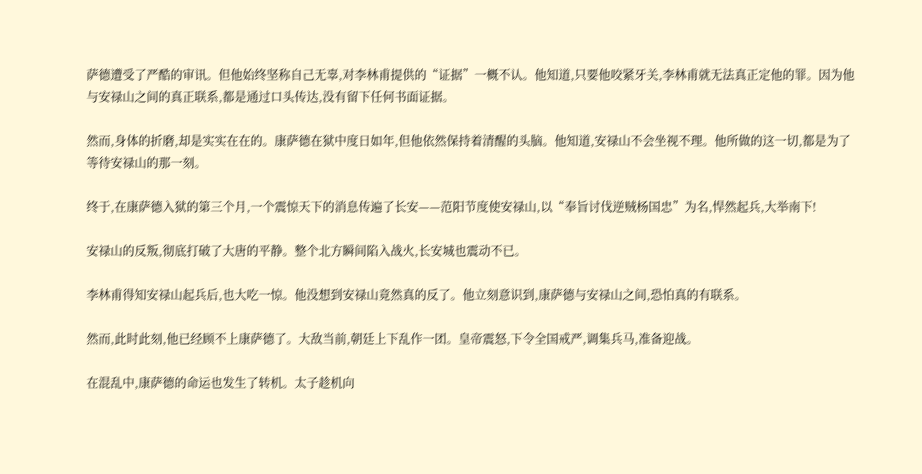萨德遭受了严酷的审讯。但他始终坚称自己无辜,对李林甫提供的“证据”一概不认。他知道,只要他咬紧牙关,李林甫就无法真正定他的罪。因为他与安禄山之间的真正联系,都是通过口头传达,没有留下任何书面证据。

然而,身体的折磨,却是实实在在的。康萨德在狱中度日如年,但他依然保持着清醒的头脑。他知道,安禄山不会坐视不理。他所做的这一切,都是为了等待安禄山的那一刻。

终于,在康萨德入狱的第三个月,一个震惊天下的消息传遍了长安——范阳节度使安禄山,以“奉旨讨伐逆贼杨国忠”为名,悍然起兵,大举南下!

安禄山的反叛,彻底打破了大唐的平静。整个北方瞬间陷入战火,长安城也震动不已。

李林甫得知安禄山起兵后,也大吃一惊。他没想到安禄山竟然真的反了。他立刻意识到,康萨德与安禄山之间,恐怕真的有联系。

然而,此时此刻,他已经顾不上康萨德了。大敌当前,朝廷上下乱作一团。皇帝震怒,下令全国戒严,调集兵马,准备迎战。

在混乱中,康萨德的命运也发生了转机。太子趁机向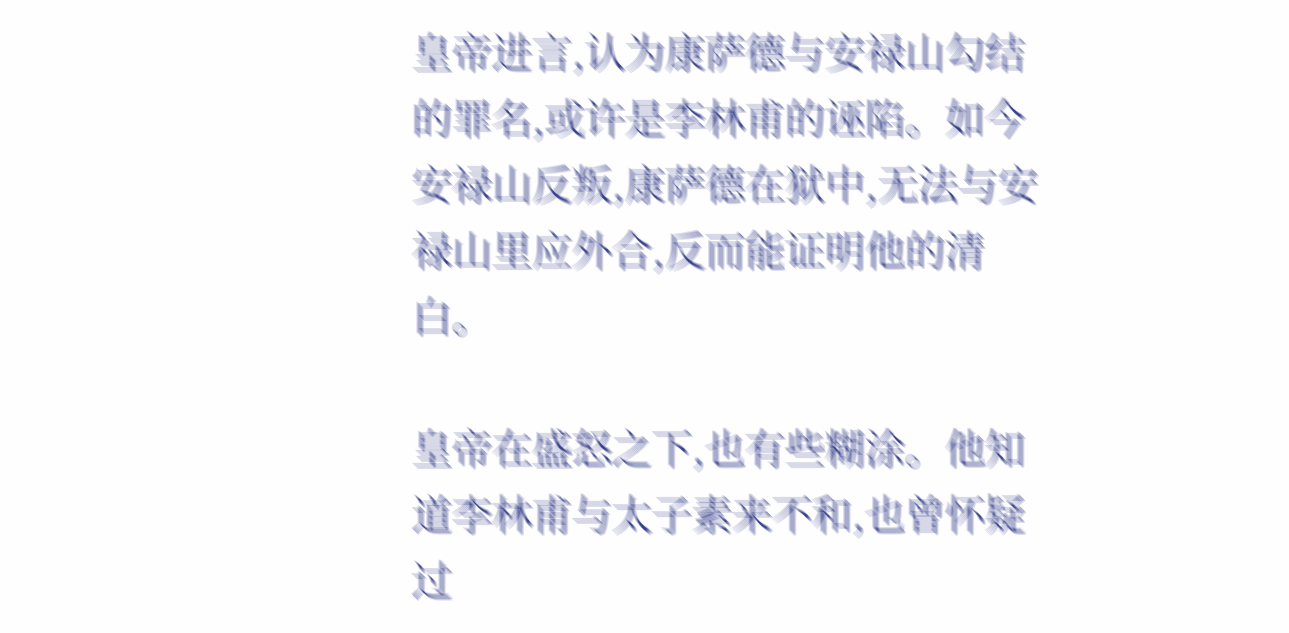皇帝进言,认为康萨德与安禄山勾结的罪名,或许是李林甫的诬陷。如今安禄山反叛,康萨德在狱中,无法与安禄山里应外合,反而能证明他的清白。

皇帝在盛怒之下,也有些糊涂。他知道李林甫与太子素来不和,也曾怀疑过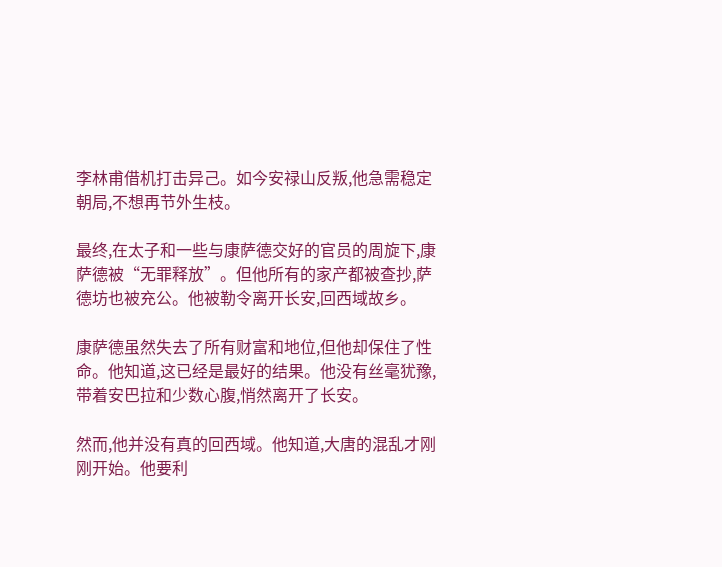李林甫借机打击异己。如今安禄山反叛,他急需稳定朝局,不想再节外生枝。

最终,在太子和一些与康萨德交好的官员的周旋下,康萨德被“无罪释放”。但他所有的家产都被查抄,萨德坊也被充公。他被勒令离开长安,回西域故乡。

康萨德虽然失去了所有财富和地位,但他却保住了性命。他知道,这已经是最好的结果。他没有丝毫犹豫,带着安巴拉和少数心腹,悄然离开了长安。

然而,他并没有真的回西域。他知道,大唐的混乱才刚刚开始。他要利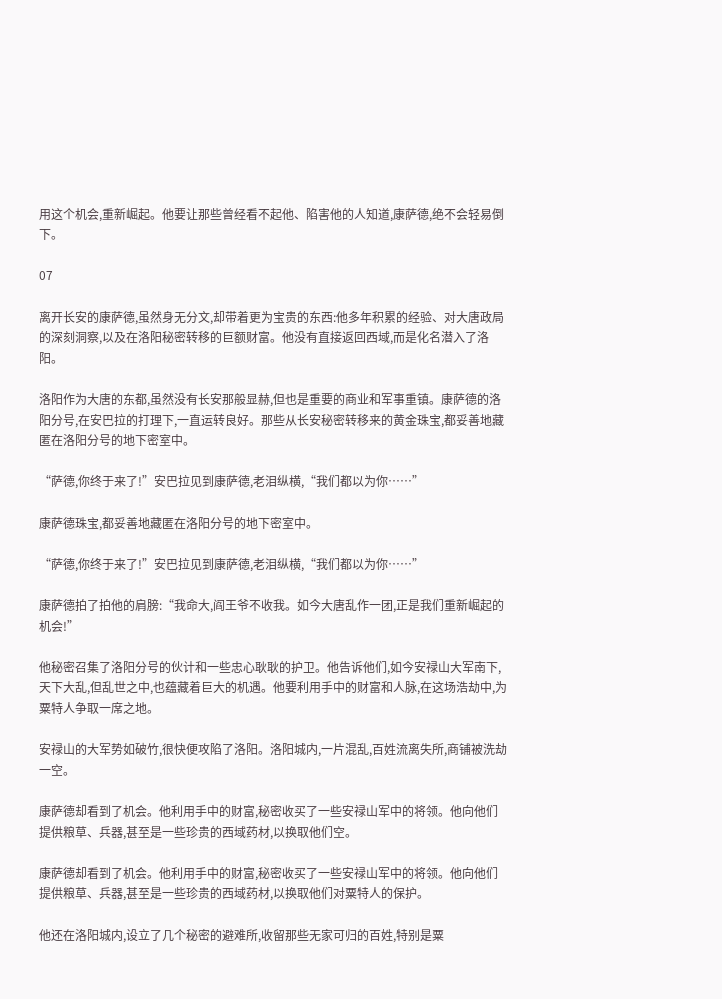用这个机会,重新崛起。他要让那些曾经看不起他、陷害他的人知道,康萨德,绝不会轻易倒下。

07

离开长安的康萨德,虽然身无分文,却带着更为宝贵的东西:他多年积累的经验、对大唐政局的深刻洞察,以及在洛阳秘密转移的巨额财富。他没有直接返回西域,而是化名潜入了洛阳。

洛阳作为大唐的东都,虽然没有长安那般显赫,但也是重要的商业和军事重镇。康萨德的洛阳分号,在安巴拉的打理下,一直运转良好。那些从长安秘密转移来的黄金珠宝,都妥善地藏匿在洛阳分号的地下密室中。

“萨德,你终于来了!”安巴拉见到康萨德,老泪纵横,“我们都以为你……”

康萨德珠宝,都妥善地藏匿在洛阳分号的地下密室中。

“萨德,你终于来了!”安巴拉见到康萨德,老泪纵横,“我们都以为你……”

康萨德拍了拍他的肩膀:“我命大,阎王爷不收我。如今大唐乱作一团,正是我们重新崛起的机会!”

他秘密召集了洛阳分号的伙计和一些忠心耿耿的护卫。他告诉他们,如今安禄山大军南下,天下大乱,但乱世之中,也蕴藏着巨大的机遇。他要利用手中的财富和人脉,在这场浩劫中,为粟特人争取一席之地。

安禄山的大军势如破竹,很快便攻陷了洛阳。洛阳城内,一片混乱,百姓流离失所,商铺被洗劫一空。

康萨德却看到了机会。他利用手中的财富,秘密收买了一些安禄山军中的将领。他向他们提供粮草、兵器,甚至是一些珍贵的西域药材,以换取他们空。

康萨德却看到了机会。他利用手中的财富,秘密收买了一些安禄山军中的将领。他向他们提供粮草、兵器,甚至是一些珍贵的西域药材,以换取他们对粟特人的保护。

他还在洛阳城内,设立了几个秘密的避难所,收留那些无家可归的百姓,特别是粟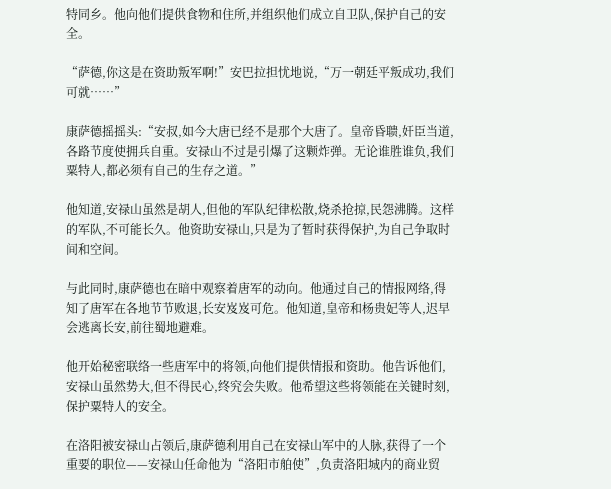特同乡。他向他们提供食物和住所,并组织他们成立自卫队,保护自己的安全。

“萨德,你这是在资助叛军啊!”安巴拉担忧地说,“万一朝廷平叛成功,我们可就……”

康萨德摇摇头:“安叔,如今大唐已经不是那个大唐了。皇帝昏聩,奸臣当道,各路节度使拥兵自重。安禄山不过是引爆了这颗炸弹。无论谁胜谁负,我们粟特人,都必须有自己的生存之道。”

他知道,安禄山虽然是胡人,但他的军队纪律松散,烧杀抢掠,民怨沸腾。这样的军队,不可能长久。他资助安禄山,只是为了暂时获得保护,为自己争取时间和空间。

与此同时,康萨德也在暗中观察着唐军的动向。他通过自己的情报网络,得知了唐军在各地节节败退,长安岌岌可危。他知道,皇帝和杨贵妃等人,迟早会逃离长安,前往蜀地避难。

他开始秘密联络一些唐军中的将领,向他们提供情报和资助。他告诉他们,安禄山虽然势大,但不得民心,终究会失败。他希望这些将领能在关键时刻,保护粟特人的安全。

在洛阳被安禄山占领后,康萨德利用自己在安禄山军中的人脉,获得了一个重要的职位——安禄山任命他为“洛阳市舶使”,负责洛阳城内的商业贸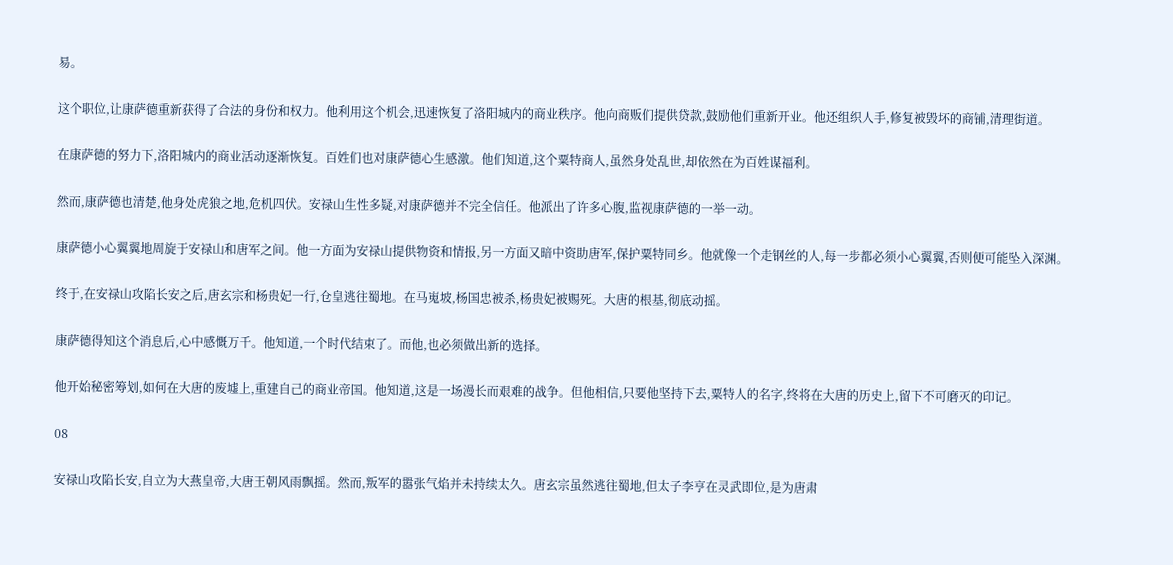易。

这个职位,让康萨德重新获得了合法的身份和权力。他利用这个机会,迅速恢复了洛阳城内的商业秩序。他向商贩们提供贷款,鼓励他们重新开业。他还组织人手,修复被毁坏的商铺,清理街道。

在康萨德的努力下,洛阳城内的商业活动逐渐恢复。百姓们也对康萨德心生感激。他们知道,这个粟特商人,虽然身处乱世,却依然在为百姓谋福利。

然而,康萨德也清楚,他身处虎狼之地,危机四伏。安禄山生性多疑,对康萨德并不完全信任。他派出了许多心腹,监视康萨德的一举一动。

康萨德小心翼翼地周旋于安禄山和唐军之间。他一方面为安禄山提供物资和情报,另一方面又暗中资助唐军,保护粟特同乡。他就像一个走钢丝的人,每一步都必须小心翼翼,否则便可能坠入深渊。

终于,在安禄山攻陷长安之后,唐玄宗和杨贵妃一行,仓皇逃往蜀地。在马嵬坡,杨国忠被杀,杨贵妃被赐死。大唐的根基,彻底动摇。

康萨德得知这个消息后,心中感慨万千。他知道,一个时代结束了。而他,也必须做出新的选择。

他开始秘密筹划,如何在大唐的废墟上,重建自己的商业帝国。他知道,这是一场漫长而艰难的战争。但他相信,只要他坚持下去,粟特人的名字,终将在大唐的历史上,留下不可磨灭的印记。

08

安禄山攻陷长安,自立为大燕皇帝,大唐王朝风雨飘摇。然而,叛军的嚣张气焰并未持续太久。唐玄宗虽然逃往蜀地,但太子李亨在灵武即位,是为唐肃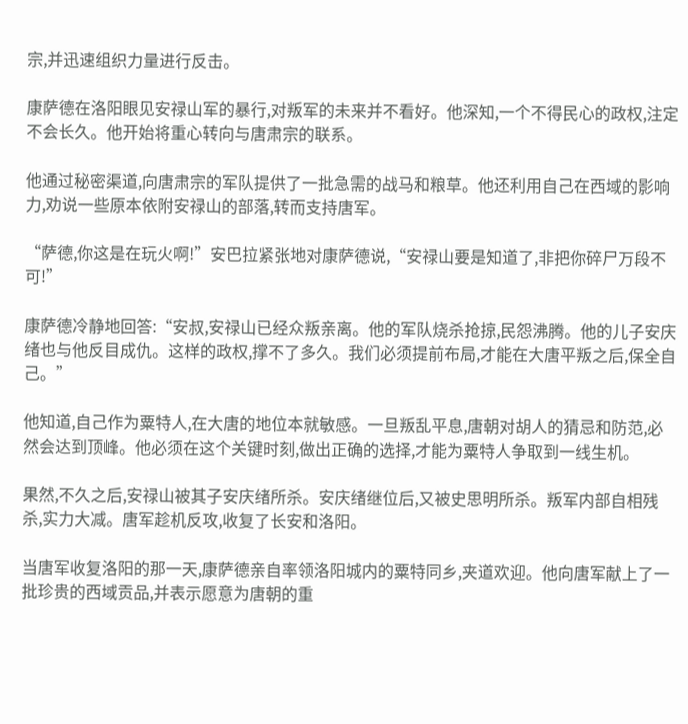宗,并迅速组织力量进行反击。

康萨德在洛阳眼见安禄山军的暴行,对叛军的未来并不看好。他深知,一个不得民心的政权,注定不会长久。他开始将重心转向与唐肃宗的联系。

他通过秘密渠道,向唐肃宗的军队提供了一批急需的战马和粮草。他还利用自己在西域的影响力,劝说一些原本依附安禄山的部落,转而支持唐军。

“萨德,你这是在玩火啊!”安巴拉紧张地对康萨德说,“安禄山要是知道了,非把你碎尸万段不可!”

康萨德冷静地回答:“安叔,安禄山已经众叛亲离。他的军队烧杀抢掠,民怨沸腾。他的儿子安庆绪也与他反目成仇。这样的政权,撑不了多久。我们必须提前布局,才能在大唐平叛之后,保全自己。”

他知道,自己作为粟特人,在大唐的地位本就敏感。一旦叛乱平息,唐朝对胡人的猜忌和防范,必然会达到顶峰。他必须在这个关键时刻,做出正确的选择,才能为粟特人争取到一线生机。

果然,不久之后,安禄山被其子安庆绪所杀。安庆绪继位后,又被史思明所杀。叛军内部自相残杀,实力大减。唐军趁机反攻,收复了长安和洛阳。

当唐军收复洛阳的那一天,康萨德亲自率领洛阳城内的粟特同乡,夹道欢迎。他向唐军献上了一批珍贵的西域贡品,并表示愿意为唐朝的重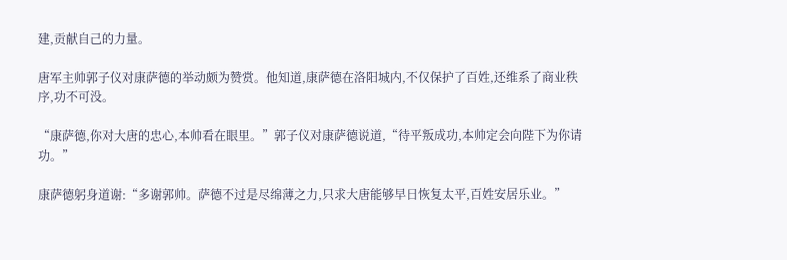建,贡献自己的力量。

唐军主帅郭子仪对康萨德的举动颇为赞赏。他知道,康萨德在洛阳城内,不仅保护了百姓,还维系了商业秩序,功不可没。

“康萨德,你对大唐的忠心,本帅看在眼里。”郭子仪对康萨德说道,“待平叛成功,本帅定会向陛下为你请功。”

康萨德躬身道谢:“多谢郭帅。萨德不过是尽绵薄之力,只求大唐能够早日恢复太平,百姓安居乐业。”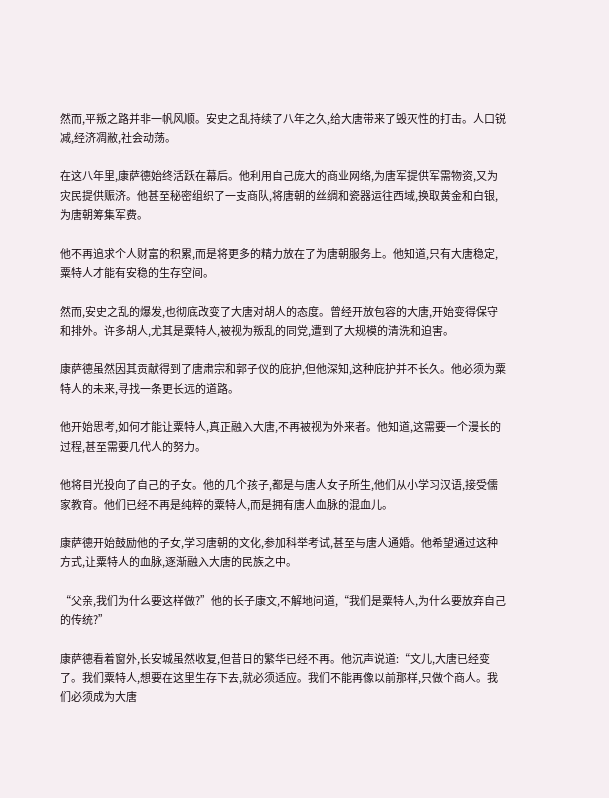然而,平叛之路并非一帆风顺。安史之乱持续了八年之久,给大唐带来了毁灭性的打击。人口锐减,经济凋敝,社会动荡。

在这八年里,康萨德始终活跃在幕后。他利用自己庞大的商业网络,为唐军提供军需物资,又为灾民提供赈济。他甚至秘密组织了一支商队,将唐朝的丝绸和瓷器运往西域,换取黄金和白银,为唐朝筹集军费。

他不再追求个人财富的积累,而是将更多的精力放在了为唐朝服务上。他知道,只有大唐稳定,粟特人才能有安稳的生存空间。

然而,安史之乱的爆发,也彻底改变了大唐对胡人的态度。曾经开放包容的大唐,开始变得保守和排外。许多胡人,尤其是粟特人,被视为叛乱的同党,遭到了大规模的清洗和迫害。

康萨德虽然因其贡献得到了唐肃宗和郭子仪的庇护,但他深知,这种庇护并不长久。他必须为粟特人的未来,寻找一条更长远的道路。

他开始思考,如何才能让粟特人,真正融入大唐,不再被视为外来者。他知道,这需要一个漫长的过程,甚至需要几代人的努力。

他将目光投向了自己的子女。他的几个孩子,都是与唐人女子所生,他们从小学习汉语,接受儒家教育。他们已经不再是纯粹的粟特人,而是拥有唐人血脉的混血儿。

康萨德开始鼓励他的子女,学习唐朝的文化,参加科举考试,甚至与唐人通婚。他希望通过这种方式,让粟特人的血脉,逐渐融入大唐的民族之中。

“父亲,我们为什么要这样做?”他的长子康文,不解地问道,“我们是粟特人,为什么要放弃自己的传统?”

康萨德看着窗外,长安城虽然收复,但昔日的繁华已经不再。他沉声说道:“文儿,大唐已经变了。我们粟特人,想要在这里生存下去,就必须适应。我们不能再像以前那样,只做个商人。我们必须成为大唐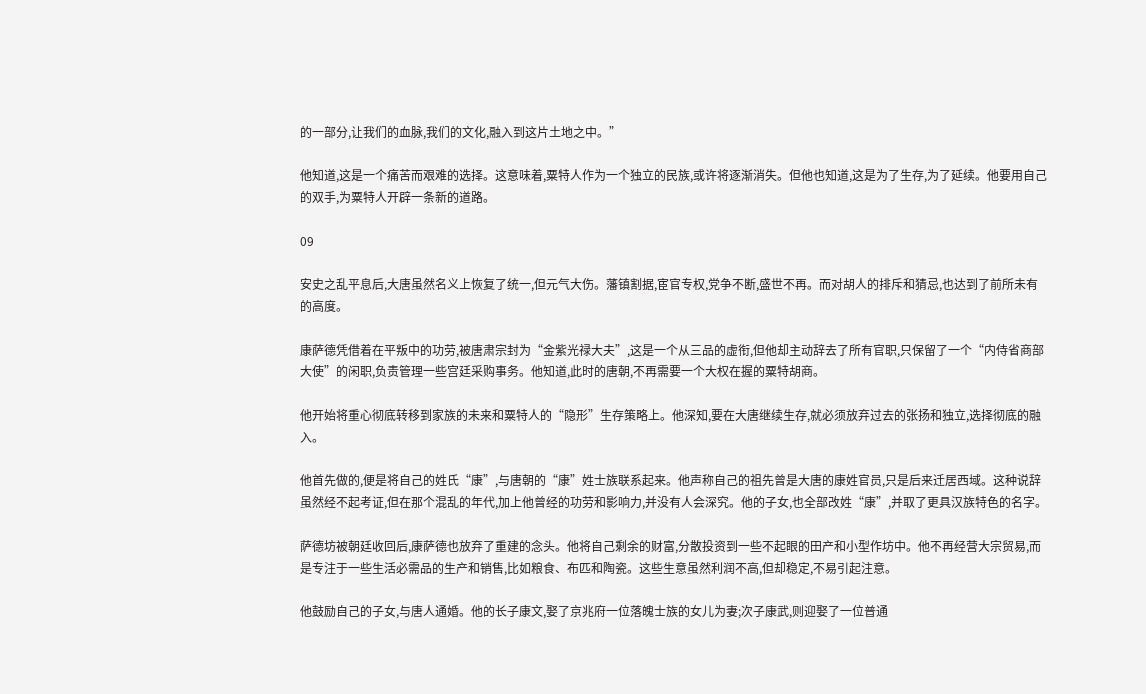的一部分,让我们的血脉,我们的文化,融入到这片土地之中。”

他知道,这是一个痛苦而艰难的选择。这意味着,粟特人作为一个独立的民族,或许将逐渐消失。但他也知道,这是为了生存,为了延续。他要用自己的双手,为粟特人开辟一条新的道路。

09

安史之乱平息后,大唐虽然名义上恢复了统一,但元气大伤。藩镇割据,宦官专权,党争不断,盛世不再。而对胡人的排斥和猜忌,也达到了前所未有的高度。

康萨德凭借着在平叛中的功劳,被唐肃宗封为“金紫光禄大夫”,这是一个从三品的虚衔,但他却主动辞去了所有官职,只保留了一个“内侍省商部大使”的闲职,负责管理一些宫廷采购事务。他知道,此时的唐朝,不再需要一个大权在握的粟特胡商。

他开始将重心彻底转移到家族的未来和粟特人的“隐形”生存策略上。他深知,要在大唐继续生存,就必须放弃过去的张扬和独立,选择彻底的融入。

他首先做的,便是将自己的姓氏“康”,与唐朝的“康”姓士族联系起来。他声称自己的祖先曾是大唐的康姓官员,只是后来迁居西域。这种说辞虽然经不起考证,但在那个混乱的年代,加上他曾经的功劳和影响力,并没有人会深究。他的子女,也全部改姓“康”,并取了更具汉族特色的名字。

萨德坊被朝廷收回后,康萨德也放弃了重建的念头。他将自己剩余的财富,分散投资到一些不起眼的田产和小型作坊中。他不再经营大宗贸易,而是专注于一些生活必需品的生产和销售,比如粮食、布匹和陶瓷。这些生意虽然利润不高,但却稳定,不易引起注意。

他鼓励自己的子女,与唐人通婚。他的长子康文,娶了京兆府一位落魄士族的女儿为妻;次子康武,则迎娶了一位普通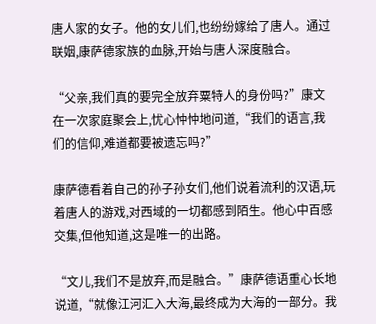唐人家的女子。他的女儿们,也纷纷嫁给了唐人。通过联姻,康萨德家族的血脉,开始与唐人深度融合。

“父亲,我们真的要完全放弃粟特人的身份吗?”康文在一次家庭聚会上,忧心忡忡地问道,“我们的语言,我们的信仰,难道都要被遗忘吗?”

康萨德看着自己的孙子孙女们,他们说着流利的汉语,玩着唐人的游戏,对西域的一切都感到陌生。他心中百感交集,但他知道,这是唯一的出路。

“文儿,我们不是放弃,而是融合。”康萨德语重心长地说道,“就像江河汇入大海,最终成为大海的一部分。我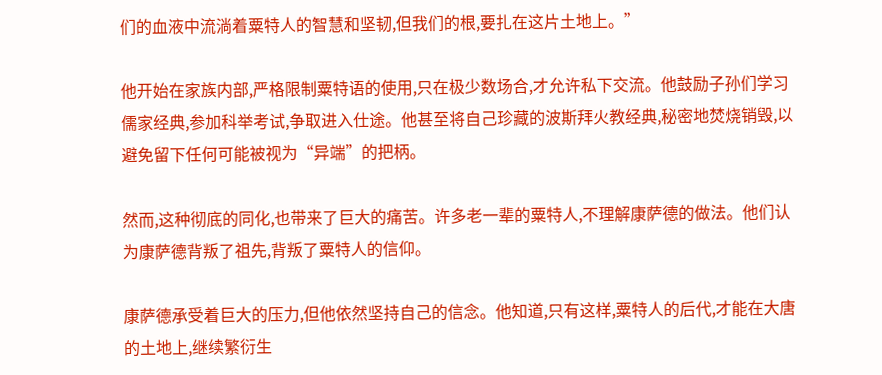们的血液中流淌着粟特人的智慧和坚韧,但我们的根,要扎在这片土地上。”

他开始在家族内部,严格限制粟特语的使用,只在极少数场合,才允许私下交流。他鼓励子孙们学习儒家经典,参加科举考试,争取进入仕途。他甚至将自己珍藏的波斯拜火教经典,秘密地焚烧销毁,以避免留下任何可能被视为“异端”的把柄。

然而,这种彻底的同化,也带来了巨大的痛苦。许多老一辈的粟特人,不理解康萨德的做法。他们认为康萨德背叛了祖先,背叛了粟特人的信仰。

康萨德承受着巨大的压力,但他依然坚持自己的信念。他知道,只有这样,粟特人的后代,才能在大唐的土地上,继续繁衍生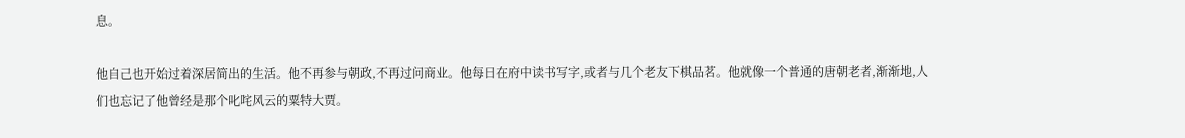息。

他自己也开始过着深居简出的生活。他不再参与朝政,不再过问商业。他每日在府中读书写字,或者与几个老友下棋品茗。他就像一个普通的唐朝老者,渐渐地,人们也忘记了他曾经是那个叱咤风云的粟特大贾。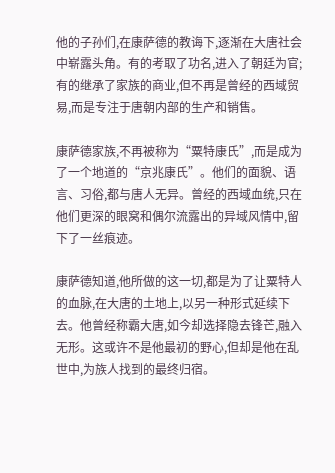他的子孙们,在康萨德的教诲下,逐渐在大唐社会中崭露头角。有的考取了功名,进入了朝廷为官;有的继承了家族的商业,但不再是曾经的西域贸易,而是专注于唐朝内部的生产和销售。

康萨德家族,不再被称为“粟特康氏”,而是成为了一个地道的“京兆康氏”。他们的面貌、语言、习俗,都与唐人无异。曾经的西域血统,只在他们更深的眼窝和偶尔流露出的异域风情中,留下了一丝痕迹。

康萨德知道,他所做的这一切,都是为了让粟特人的血脉,在大唐的土地上,以另一种形式延续下去。他曾经称霸大唐,如今却选择隐去锋芒,融入无形。这或许不是他最初的野心,但却是他在乱世中,为族人找到的最终归宿。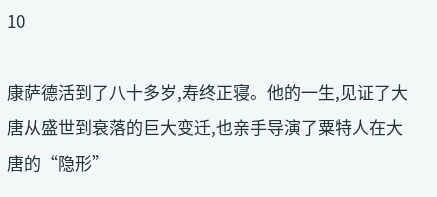10

康萨德活到了八十多岁,寿终正寝。他的一生,见证了大唐从盛世到衰落的巨大变迁,也亲手导演了粟特人在大唐的“隐形”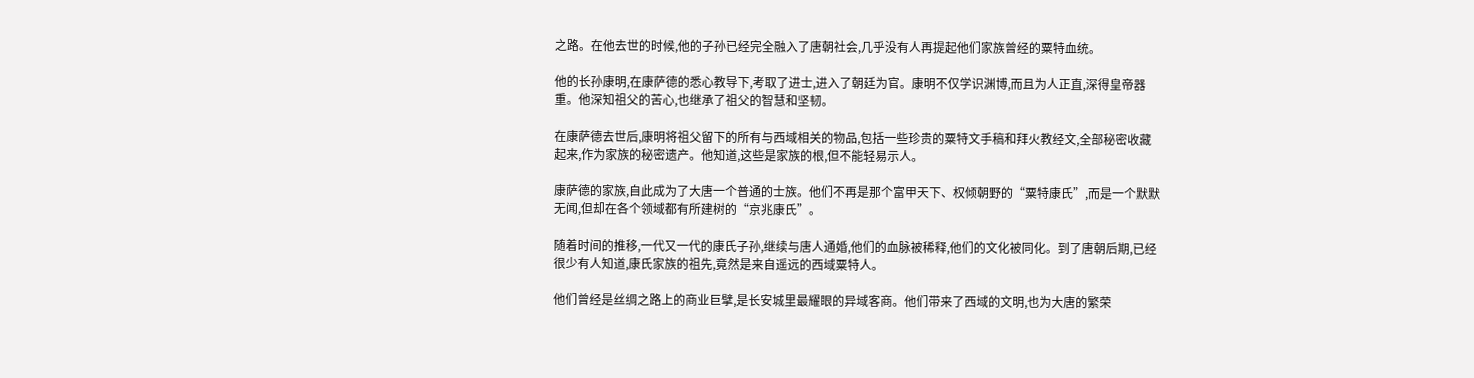之路。在他去世的时候,他的子孙已经完全融入了唐朝社会,几乎没有人再提起他们家族曾经的粟特血统。

他的长孙康明,在康萨德的悉心教导下,考取了进士,进入了朝廷为官。康明不仅学识渊博,而且为人正直,深得皇帝器重。他深知祖父的苦心,也继承了祖父的智慧和坚韧。

在康萨德去世后,康明将祖父留下的所有与西域相关的物品,包括一些珍贵的粟特文手稿和拜火教经文,全部秘密收藏起来,作为家族的秘密遗产。他知道,这些是家族的根,但不能轻易示人。

康萨德的家族,自此成为了大唐一个普通的士族。他们不再是那个富甲天下、权倾朝野的“粟特康氏”,而是一个默默无闻,但却在各个领域都有所建树的“京兆康氏”。

随着时间的推移,一代又一代的康氏子孙,继续与唐人通婚,他们的血脉被稀释,他们的文化被同化。到了唐朝后期,已经很少有人知道,康氏家族的祖先,竟然是来自遥远的西域粟特人。

他们曾经是丝绸之路上的商业巨擘,是长安城里最耀眼的异域客商。他们带来了西域的文明,也为大唐的繁荣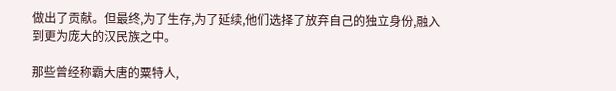做出了贡献。但最终,为了生存,为了延续,他们选择了放弃自己的独立身份,融入到更为庞大的汉民族之中。

那些曾经称霸大唐的粟特人,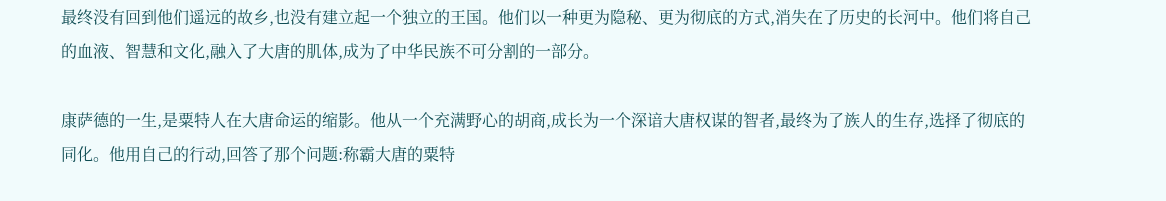最终没有回到他们遥远的故乡,也没有建立起一个独立的王国。他们以一种更为隐秘、更为彻底的方式,消失在了历史的长河中。他们将自己的血液、智慧和文化,融入了大唐的肌体,成为了中华民族不可分割的一部分。

康萨德的一生,是粟特人在大唐命运的缩影。他从一个充满野心的胡商,成长为一个深谙大唐权谋的智者,最终为了族人的生存,选择了彻底的同化。他用自己的行动,回答了那个问题:称霸大唐的粟特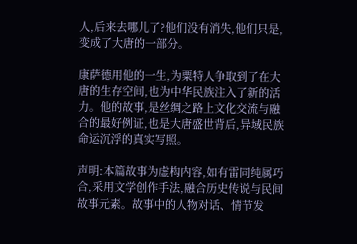人,后来去哪儿了?他们没有消失,他们只是,变成了大唐的一部分。

康萨德用他的一生,为粟特人争取到了在大唐的生存空间,也为中华民族注入了新的活力。他的故事,是丝绸之路上文化交流与融合的最好例证,也是大唐盛世背后,异域民族命运沉浮的真实写照。

声明:本篇故事为虚构内容,如有雷同纯属巧合,采用文学创作手法,融合历史传说与民间故事元素。故事中的人物对话、情节发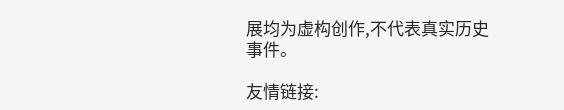展均为虚构创作,不代表真实历史事件。

友情链接: